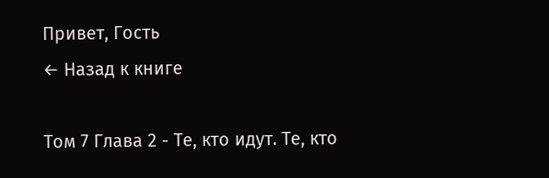Привет, Гость
← Назад к книге

Том 7 Глава 2 - Те, кто идут. Те, кто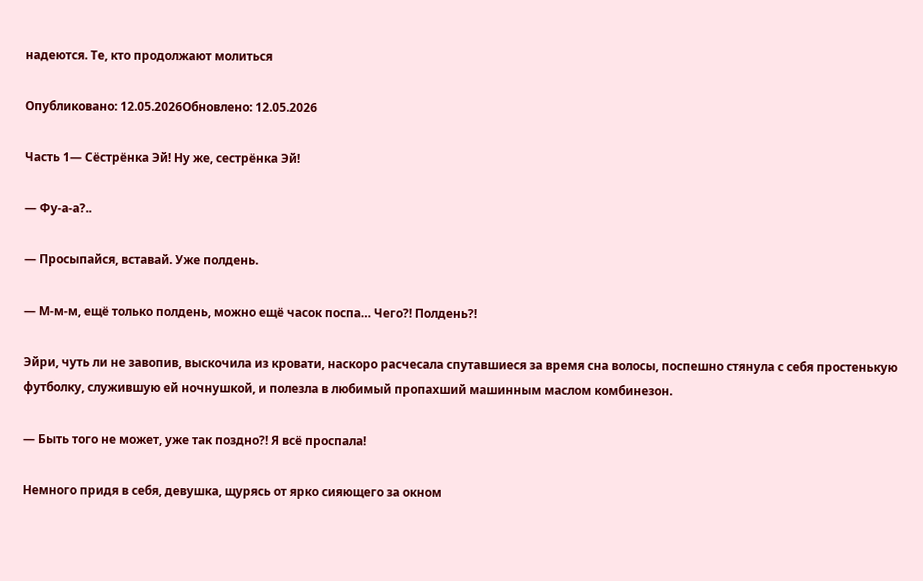надеются. Те, кто продолжают молиться

Опубликовано: 12.05.2026Обновлено: 12.05.2026

Часть 1— Сёстрёнка Эй! Ну же, сестрёнка Эй!

— Фу-а-а?..

— Просыпайся, вставай. Уже полдень.

— М-м-м, ещё только полдень, можно ещё часок поспа… Чего?! Полдень?!

Эйри, чуть ли не завопив, выскочила из кровати, наскоро расчесала спутавшиеся за время сна волосы, поспешно стянула с себя простенькую футболку, служившую ей ночнушкой, и полезла в любимый пропахший машинным маслом комбинезон.

— Быть того не может, уже так поздно?! Я всё проспала!

Немного придя в себя, девушка, щурясь от ярко сияющего за окном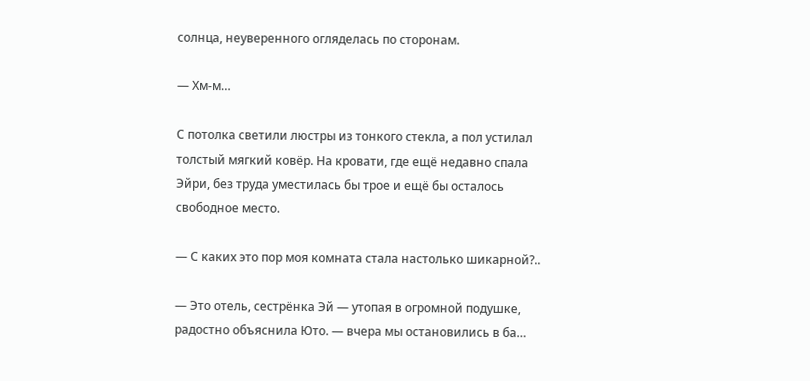солнца, неуверенного огляделась по сторонам.

— Хм-м…

С потолка светили люстры из тонкого стекла, а пол устилал толстый мягкий ковёр. На кровати, где ещё недавно спала Эйри, без труда уместилась бы трое и ещё бы осталось свободное место.

— С каких это пор моя комната стала настолько шикарной?..

— Это отель, сестрёнка Эй — утопая в огромной подушке, радостно объяснила Юто. — вчера мы остановились в ба…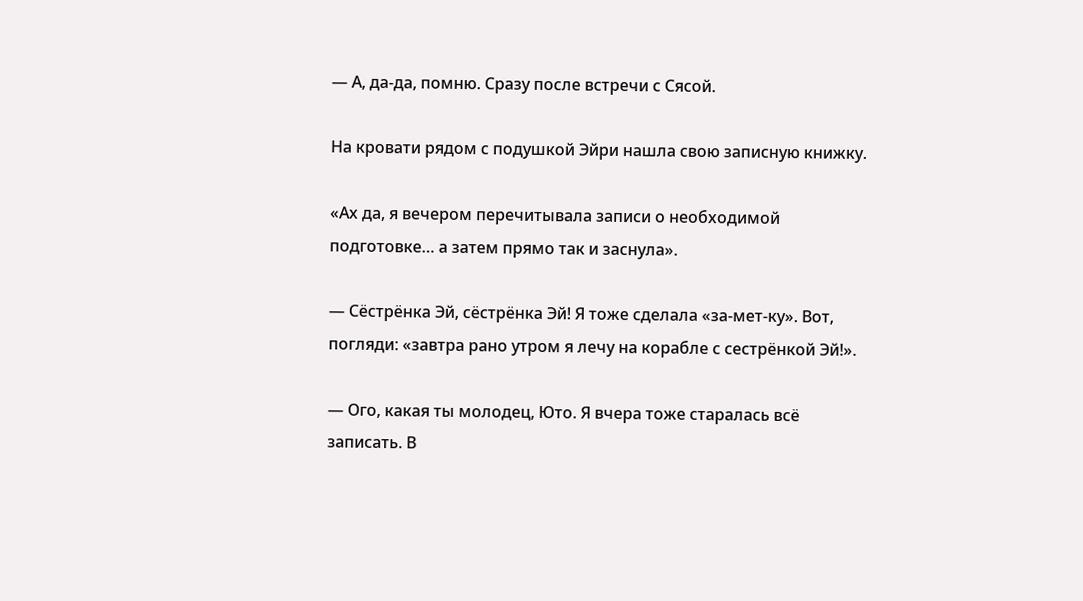— А, да-да, помню. Сразу после встречи с Сясой.

На кровати рядом с подушкой Эйри нашла свою записную книжку.

«Ах да, я вечером перечитывала записи о необходимой подготовке… а затем прямо так и заснула».

— Сёстрёнка Эй, сёстрёнка Эй! Я тоже сделала «за-мет-ку». Вот, погляди: «завтра рано утром я лечу на корабле с сестрёнкой Эй!».

— Ого, какая ты молодец, Юто. Я вчера тоже старалась всё записать. В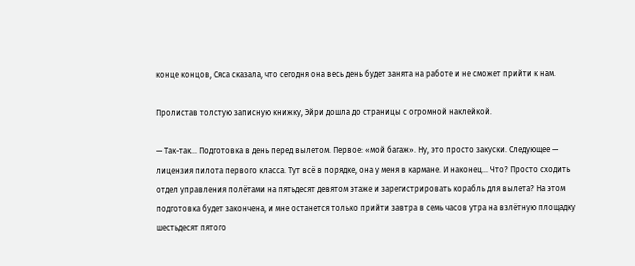конце концов, Сяса сказала, что сегодня она весь день будет занята на работе и не сможет прийти к нам.

Пролистав толстую записную книжку, Эйри дошла до страницы с огромной наклейкой.

— Так-так… Подготовка в день перед вылетом. Первое: «мой багаж». Ну, это просто закуски. Следующее — лицензия пилота первого класса. Тут всё в порядке, она у меня в кармане. И наконец… Что? Просто сходить отдел управления полётами на пятьдесят девятом этаже и зарегистрировать корабль для вылета? На этом подготовка будет закончена, и мне останется только прийти завтра в семь часов утра на взлётную площадку шестьдесят пятого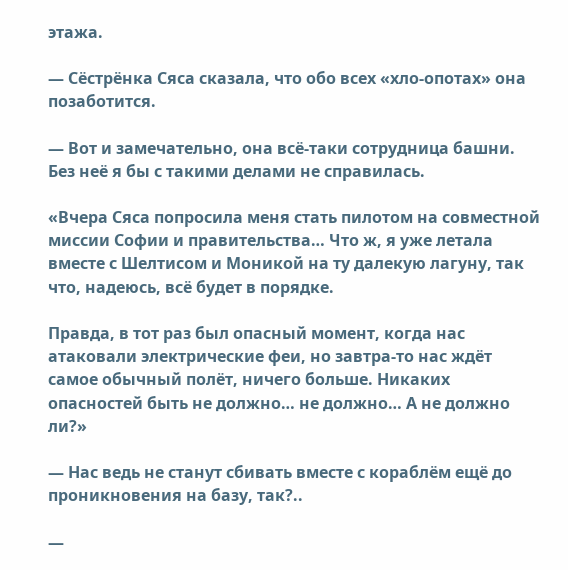этажа.

— Сёстрёнка Сяса сказала, что обо всех «хло-опотах» она позаботится.

— Вот и замечательно, она всё-таки сотрудница башни. Без неё я бы с такими делами не справилась.

«Вчера Сяса попросила меня стать пилотом на совместной миссии Софии и правительства… Что ж, я уже летала вместе с Шелтисом и Моникой на ту далекую лагуну, так что, надеюсь, всё будет в порядке.

Правда, в тот раз был опасный момент, когда нас атаковали электрические феи, но завтра-то нас ждёт самое обычный полёт, ничего больше. Никаких опасностей быть не должно… не должно… А не должно ли?»

— Нас ведь не станут сбивать вместе с кораблём ещё до проникновения на базу, так?..

—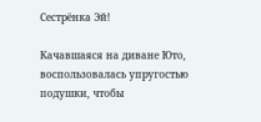Сестрёнка Эй!

Качавшаяся на диване Юто, воспользовалась упругостью подушки, чтобы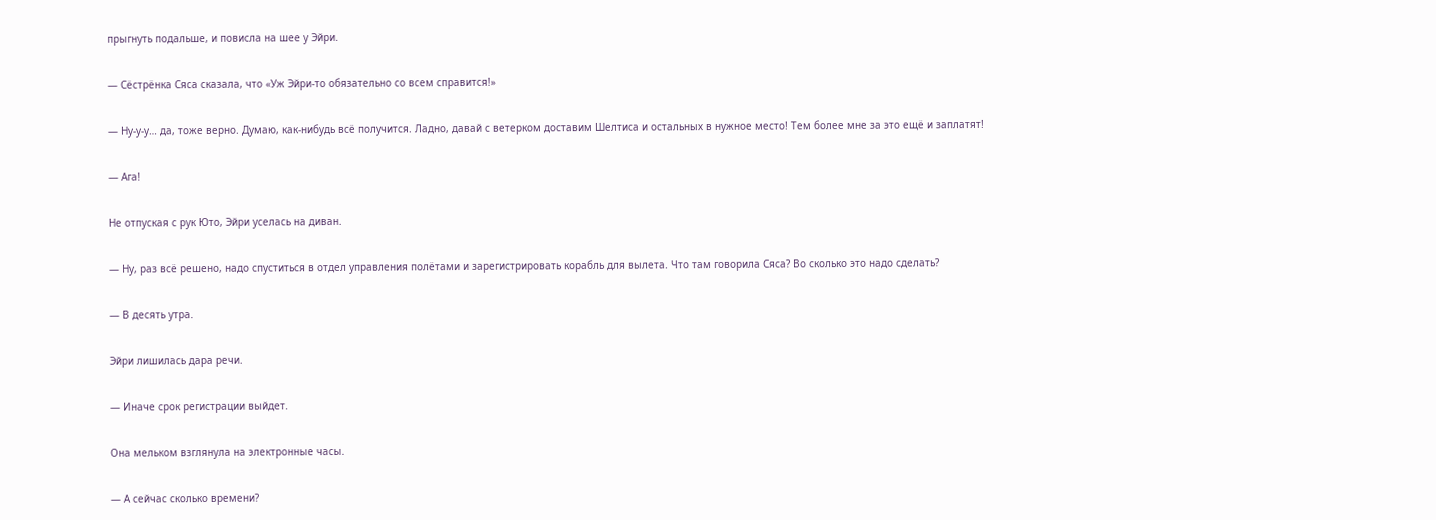прыгнуть подальше, и повисла на шее у Эйри.

— Сёстрёнка Сяса сказала, что «Уж Эйри-то обязательно со всем справится!»

— Ну-у-у… да, тоже верно. Думаю, как-нибудь всё получится. Ладно, давай с ветерком доставим Шелтиса и остальных в нужное место! Тем более мне за это ещё и заплатят!

— Ага!

Не отпуская с рук Юто, Эйри уселась на диван.

— Ну, раз всё решено, надо спуститься в отдел управления полётами и зарегистрировать корабль для вылета. Что там говорила Сяса? Во сколько это надо сделать?

— В десять утра.

Эйри лишилась дара речи.

— Иначе срок регистрации выйдет.

Она мельком взглянула на электронные часы.

— А сейчас сколько времени?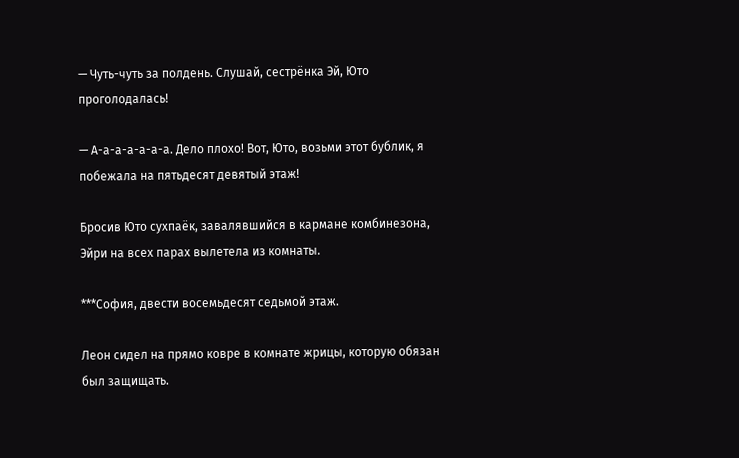— Чуть-чуть за полдень. Слушай, сестрёнка Эй, Юто проголодалась!

— А-а-а-а-а-а-а. Дело плохо! Вот, Юто, возьми этот бублик, я побежала на пятьдесят девятый этаж!

Бросив Юто сухпаёк, завалявшийся в кармане комбинезона, Эйри на всех парах вылетела из комнаты.

***София, двести восемьдесят седьмой этаж.

Леон сидел на прямо ковре в комнате жрицы, которую обязан был защищать.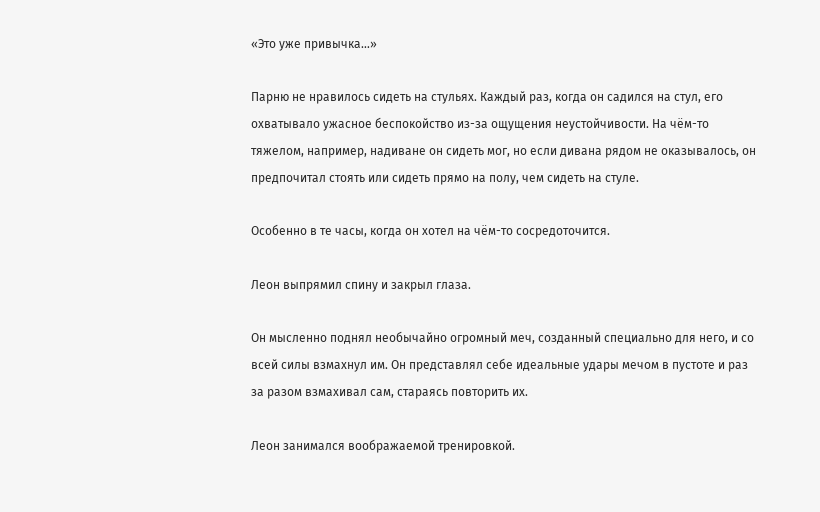«Это уже привычка…»

Парню не нравилось сидеть на стульях. Каждый раз, когда он садился на стул, его охватывало ужасное беспокойство из-за ощущения неустойчивости. На чём-то тяжелом, например, надиване он сидеть мог, но если дивана рядом не оказывалось, он предпочитал стоять или сидеть прямо на полу, чем сидеть на стуле.

Особенно в те часы, когда он хотел на чём-то сосредоточится.

Леон выпрямил спину и закрыл глаза.

Он мысленно поднял необычайно огромный меч, созданный специально для него, и со всей силы взмахнул им. Он представлял себе идеальные удары мечом в пустоте и раз за разом взмахивал сам, стараясь повторить их.

Леон занимался воображаемой тренировкой.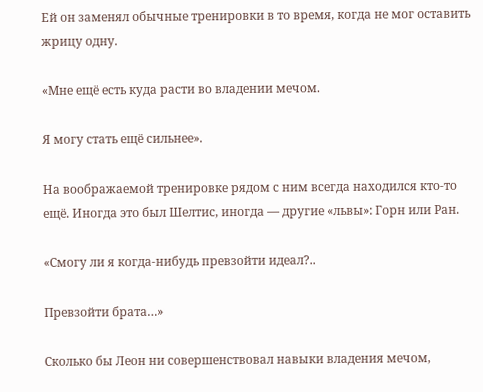Ей он заменял обычные тренировки в то время, когда не мог оставить жрицу одну.

«Мне ещё есть куда расти во владении мечом.

Я могу стать ещё сильнее».

На воображаемой тренировке рядом с ним всегда находился кто-то ещё. Иногда это был Шелтис, иногда — другие «львы»: Горн или Ран.

«Смогу ли я когда-нибудь превзойти идеал?..

Превзойти брата…»

Сколько бы Леон ни совершенствовал навыки владения мечом,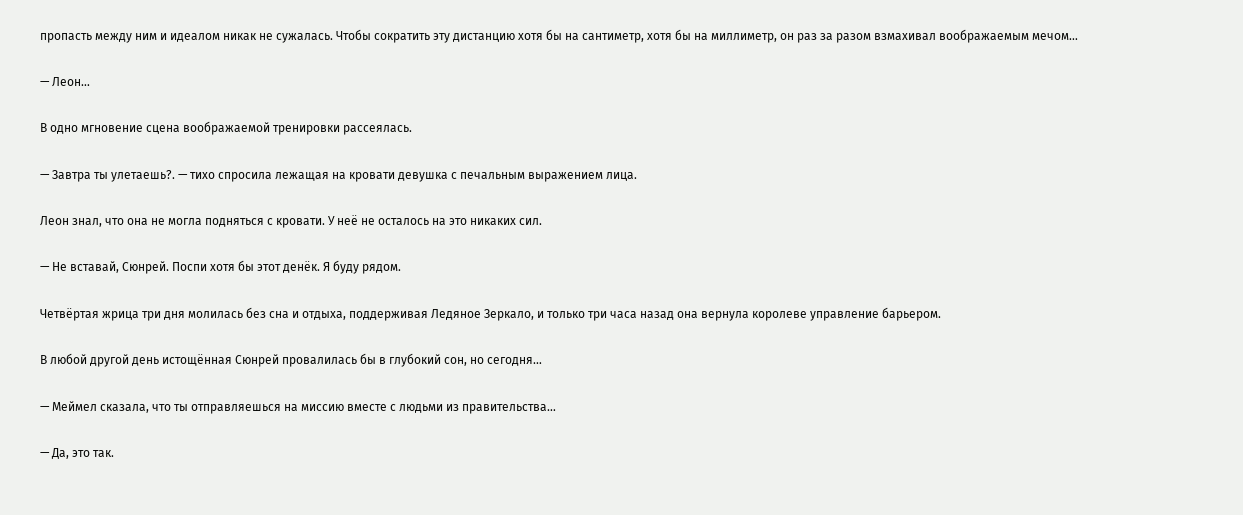пропасть между ним и идеалом никак не сужалась. Чтобы сократить эту дистанцию хотя бы на сантиметр, хотя бы на миллиметр, он раз за разом взмахивал воображаемым мечом…

— Леон…

В одно мгновение сцена воображаемой тренировки рассеялась.

— Завтра ты улетаешь?. — тихо спросила лежащая на кровати девушка с печальным выражением лица.

Леон знал, что она не могла подняться с кровати. У неё не осталось на это никаких сил.

— Не вставай, Сюнрей. Поспи хотя бы этот денёк. Я буду рядом.

Четвёртая жрица три дня молилась без сна и отдыха, поддерживая Ледяное Зеркало, и только три часа назад она вернула королеве управление барьером.

В любой другой день истощённая Сюнрей провалилась бы в глубокий сон, но сегодня…

— Меймел сказала, что ты отправляешься на миссию вместе с людьми из правительства…

— Да, это так.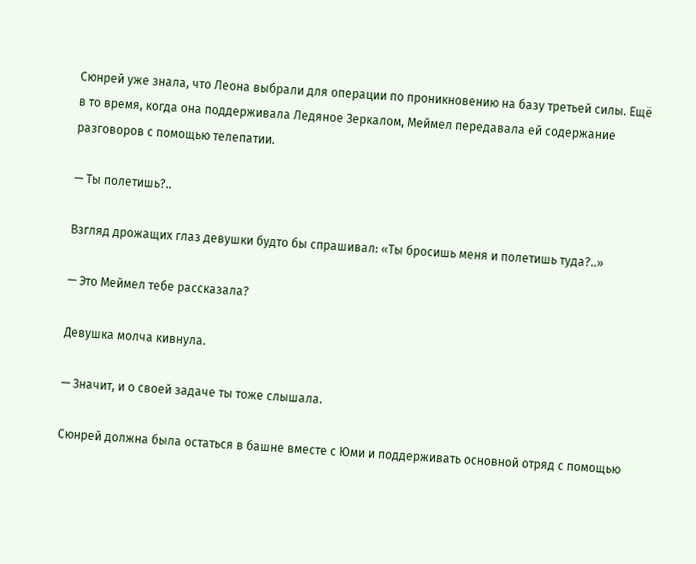Сюнрей уже знала, что Леона выбрали для операции по проникновению на базу третьей силы. Ещё в то время, когда она поддерживала Ледяное Зеркалом, Меймел передавала ей содержание разговоров с помощью телепатии.

— Ты полетишь?..

Взгляд дрожащих глаз девушки будто бы спрашивал: «Ты бросишь меня и полетишь туда?..»

— Это Меймел тебе рассказала?

Девушка молча кивнула.

— Значит, и о своей задаче ты тоже слышала.

Сюнрей должна была остаться в башне вместе с Юми и поддерживать основной отряд с помощью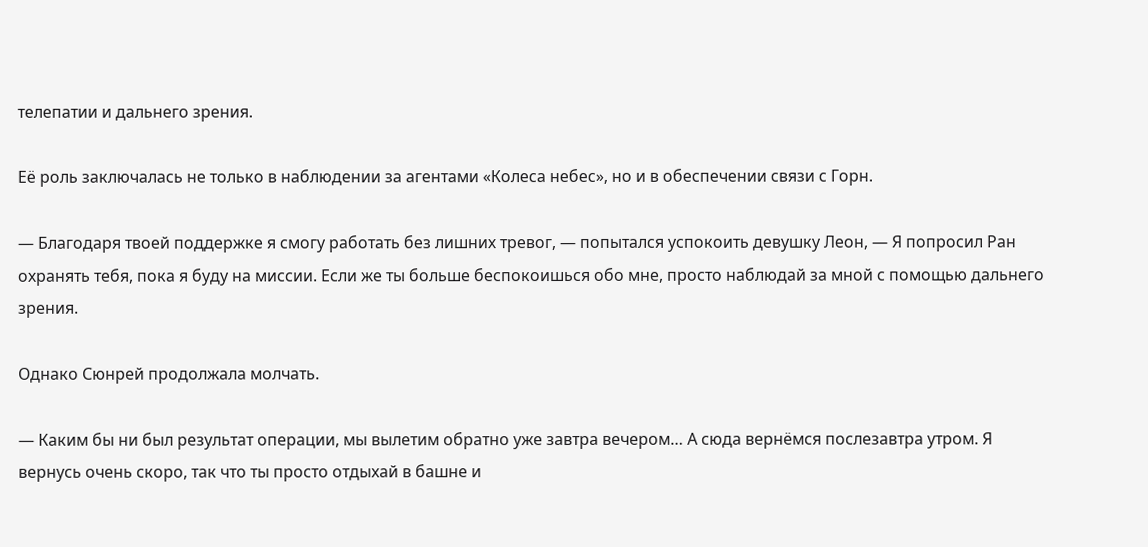телепатии и дальнего зрения.

Её роль заключалась не только в наблюдении за агентами «Колеса небес», но и в обеспечении связи с Горн.

— Благодаря твоей поддержке я смогу работать без лишних тревог, — попытался успокоить девушку Леон, — Я попросил Ран охранять тебя, пока я буду на миссии. Если же ты больше беспокоишься обо мне, просто наблюдай за мной с помощью дальнего зрения.

Однако Сюнрей продолжала молчать.

— Каким бы ни был результат операции, мы вылетим обратно уже завтра вечером… А сюда вернёмся послезавтра утром. Я вернусь очень скоро, так что ты просто отдыхай в башне и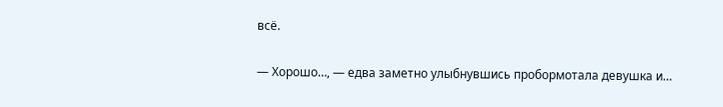всё.

— Хорошо…, — едва заметно улыбнувшись пробормотала девушка и…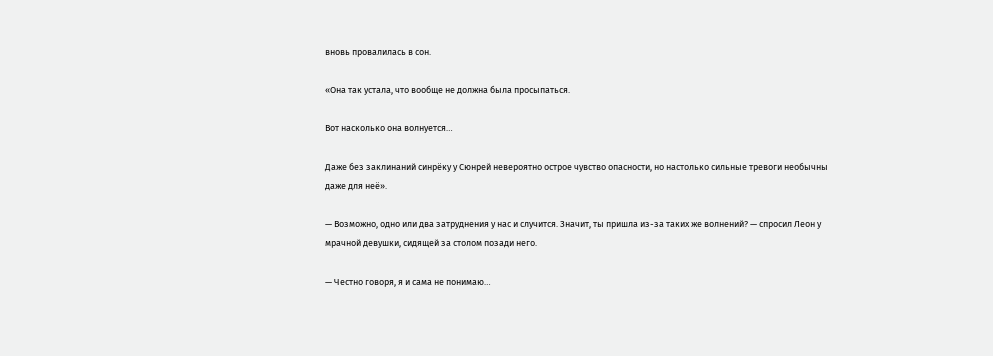вновь провалилась в сон.

«Она так устала, что вообще не должна была просыпаться.

Вот насколько она волнуется…

Даже без заклинаний синрёку у Сюнрей невероятно острое чувство опасности, но настолько сильные тревоги необычны даже для неё».

— Возможно, одно или два затруднения у нас и случится. Значит, ты пришла из-за таких же волнений? — спросил Леон у мрачной девушки, сидящей за столом позади него.

— Честно говоря, я и сама не понимаю…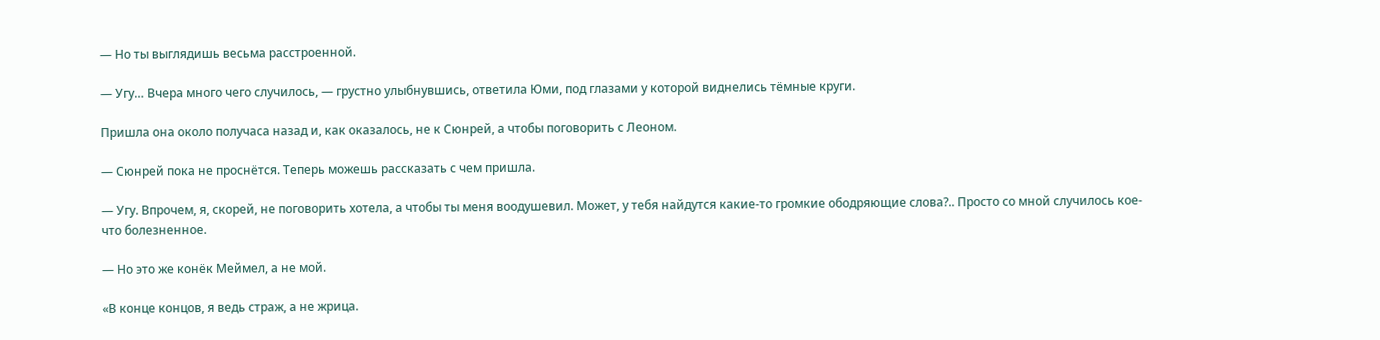— Но ты выглядишь весьма расстроенной.

— Угу… Вчера много чего случилось, — грустно улыбнувшись, ответила Юми, под глазами у которой виднелись тёмные круги.

Пришла она около получаса назад и, как оказалось, не к Сюнрей, а чтобы поговорить с Леоном.

— Сюнрей пока не проснётся. Теперь можешь рассказать с чем пришла.

— Угу. Впрочем, я, скорей, не поговорить хотела, а чтобы ты меня воодушевил. Может, у тебя найдутся какие-то громкие ободряющие слова?.. Просто со мной случилось кое-что болезненное.

— Но это же конёк Меймел, а не мой.

«В конце концов, я ведь страж, а не жрица.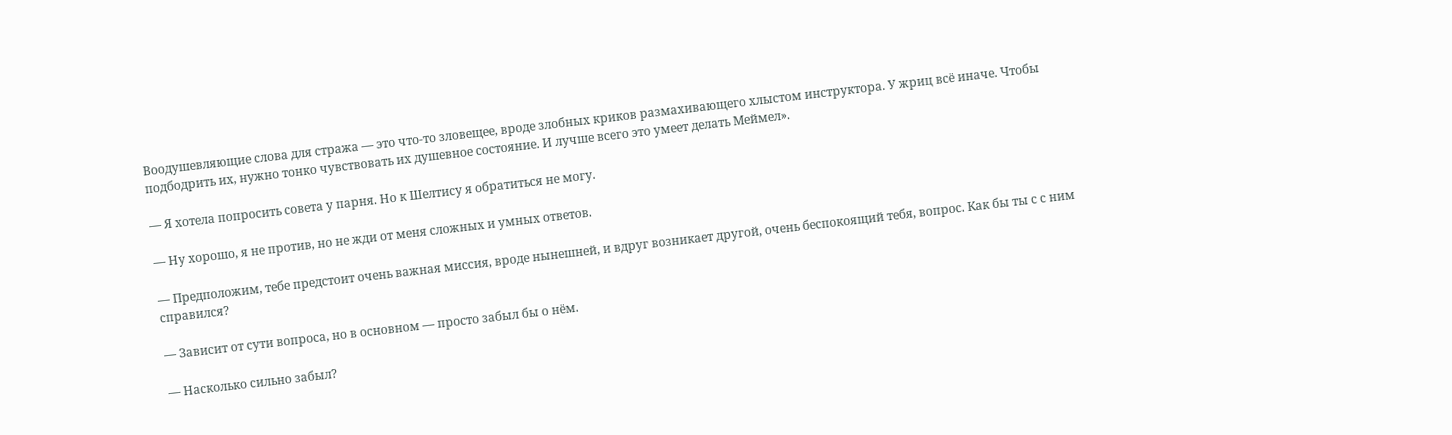Воодушевляющие слова для стража — это что-то зловещее, вроде злобных криков размахивающего хлыстом инструктора. У жриц всё иначе. Чтобы подбодрить их, нужно тонко чувствовать их душевное состояние. И лучше всего это умеет делать Меймел».

— Я хотела попросить совета у парня. Но к Шелтису я обратиться не могу.

— Ну хорошо, я не против, но не жди от меня сложных и умных ответов.

— Предположим, тебе предстоит очень важная миссия, вроде нынешней, и вдруг возникает другой, очень беспокоящий тебя, вопрос. Как бы ты с с ним справился?

— Зависит от сути вопроса, но в основном — просто забыл бы о нём.

— Насколько сильно забыл?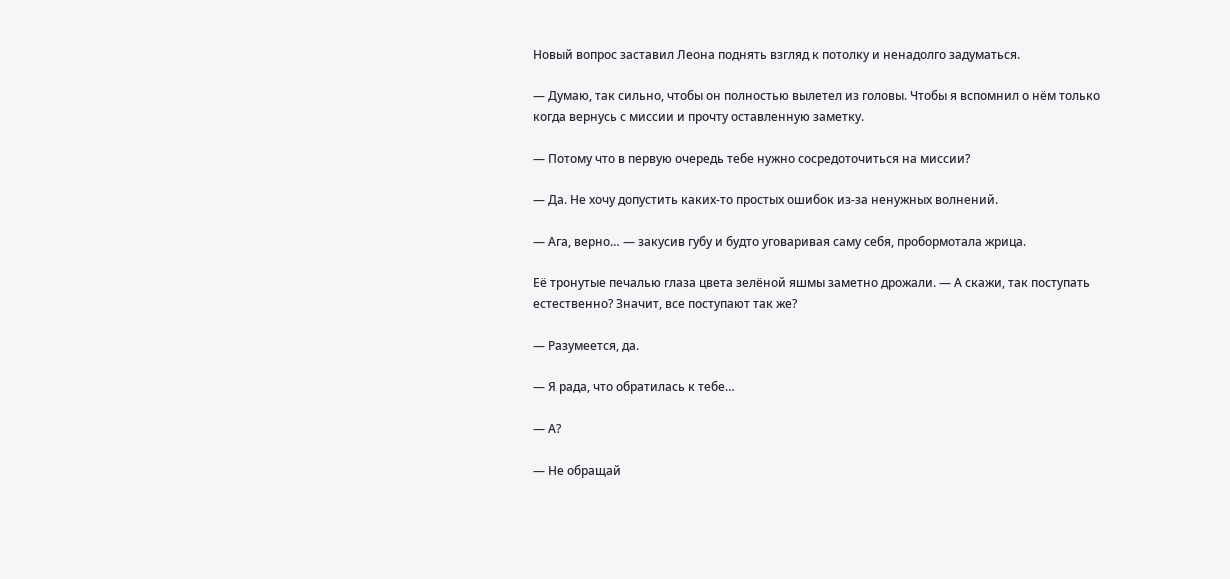Новый вопрос заставил Леона поднять взгляд к потолку и ненадолго задуматься.

— Думаю, так сильно, чтобы он полностью вылетел из головы. Чтобы я вспомнил о нём только когда вернусь с миссии и прочту оставленную заметку.

— Потому что в первую очередь тебе нужно сосредоточиться на миссии?

— Да. Не хочу допустить каких-то простых ошибок из-за ненужных волнений.

— Ага, верно… — закусив губу и будто уговаривая саму себя, пробормотала жрица.

Её тронутые печалью глаза цвета зелёной яшмы заметно дрожали. — А скажи, так поступать естественно? Значит, все поступают так же?

— Разумеется, да.

— Я рада, что обратилась к тебе…

— А?

— Не обращай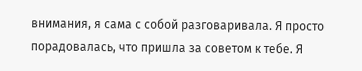внимания, я сама с собой разговаривала. Я просто порадовалась, что пришла за советом к тебе. Я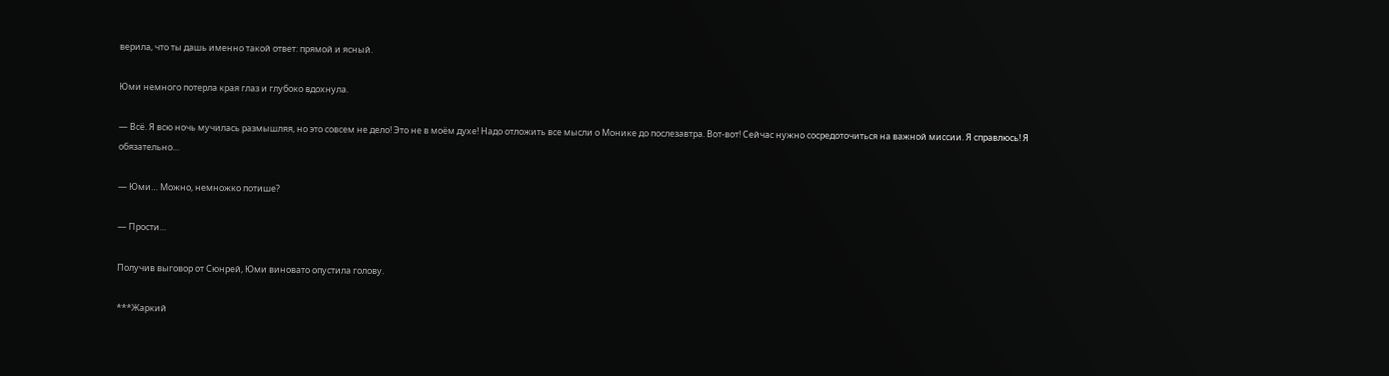верила, что ты дашь именно такой ответ: прямой и ясный.

Юми немного потерла края глаз и глубоко вдохнула.

— Всё. Я всю ночь мучилась размышляя, но это совсем не дело! Это не в моём духе! Надо отложить все мысли о Монике до послезавтра. Вот-вот! Сейчас нужно сосредоточиться на важной миссии. Я справлюсь! Я обязательно…

— Юми… Можно, немножко потише?

— Прости…

Получив выговор от Сюнрей, Юми виновато опустила голову.

***Жаркий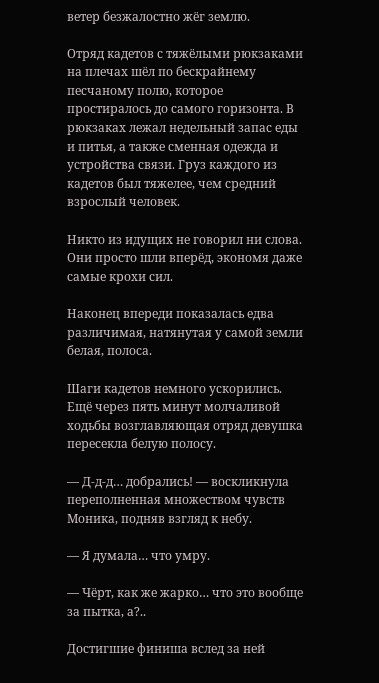ветер безжалостно жёг землю.

Отряд кадетов с тяжёлыми рюкзаками на плечах шёл по бескрайнему песчаному полю, которое простиралось до самого горизонта. В рюкзаках лежал недельный запас еды и питья, а также сменная одежда и устройства связи. Груз каждого из кадетов был тяжелее, чем средний взрослый человек.

Никто из идущих не говорил ни слова. Они просто шли вперёд, экономя даже самые крохи сил.

Наконец впереди показалась едва различимая, натянутая у самой земли белая, полоса.

Шаги кадетов немного ускорились. Ещё через пять минут молчаливой ходьбы возглавляющая отряд девушка пересекла белую полосу.

— Д-д-д… добрались! — воскликнула переполненная множеством чувств Моника, подняв взгляд к небу.

— Я думала… что умру.

— Чёрт, как же жарко… что это вообще за пытка, а?..

Достигшие финиша вслед за ней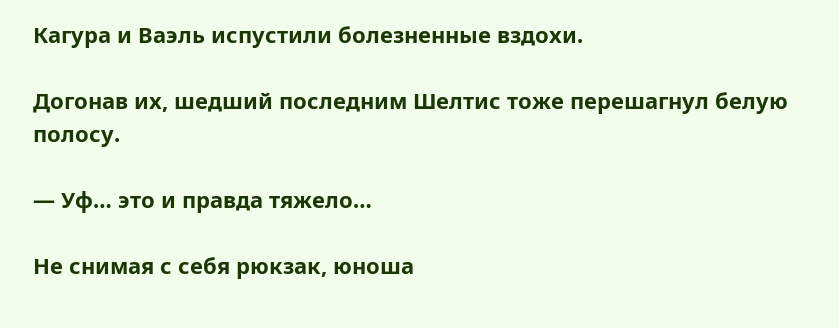Кагура и Ваэль испустили болезненные вздохи.

Догонав их, шедший последним Шелтис тоже перешагнул белую полосу.

— Уф… это и правда тяжело…

Не снимая с себя рюкзак, юноша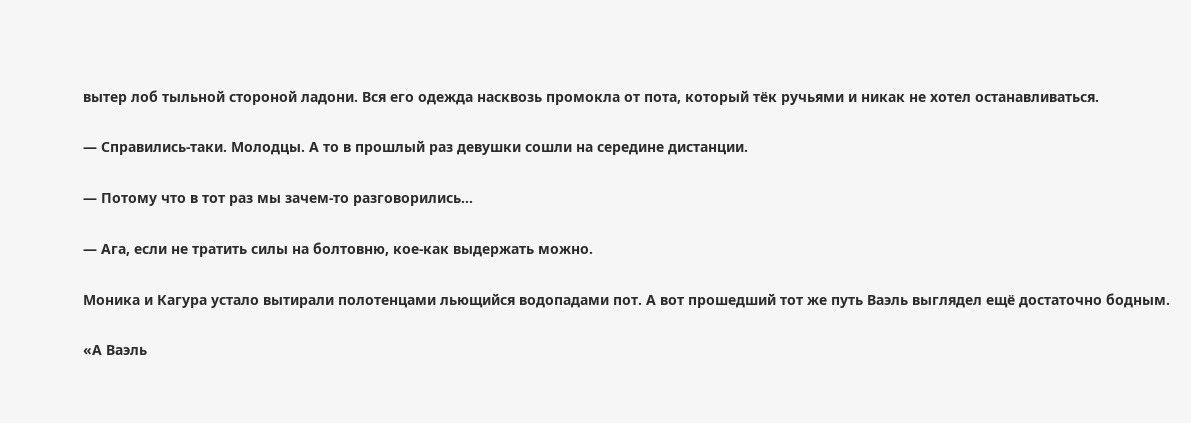вытер лоб тыльной стороной ладони. Вся его одежда насквозь промокла от пота, который тёк ручьями и никак не хотел останавливаться.

— Справились-таки. Молодцы. А то в прошлый раз девушки сошли на середине дистанции.

— Потому что в тот раз мы зачем-то разговорились…

— Ага, если не тратить силы на болтовню, кое-как выдержать можно.

Моника и Кагура устало вытирали полотенцами льющийся водопадами пот. А вот прошедший тот же путь Ваэль выглядел ещё достаточно бодным.

«А Ваэль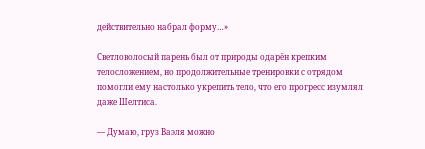действительно набрал форму…»

Светловолосый парень был от природы одарён крепким телосложением, но продолжительные тренировки с отрядом помогли ему настолько укрепить тело, что его прогресс изумлял даже Шелтиса.

— Думаю, груз Ваэля можно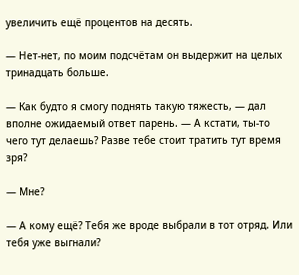увеличить ещё процентов на десять.

— Нет-нет, по моим подсчётам он выдержит на целых тринадцать больше.

— Как будто я смогу поднять такую тяжесть, — дал вполне ожидаемый ответ парень. — А кстати, ты-то чего тут делаешь? Разве тебе стоит тратить тут время зря?

— Мне?

— А кому ещё? Тебя же вроде выбрали в тот отряд. Или тебя уже выгнали?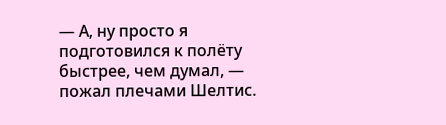— А, ну просто я подготовился к полёту быстрее, чем думал, — пожал плечами Шелтис.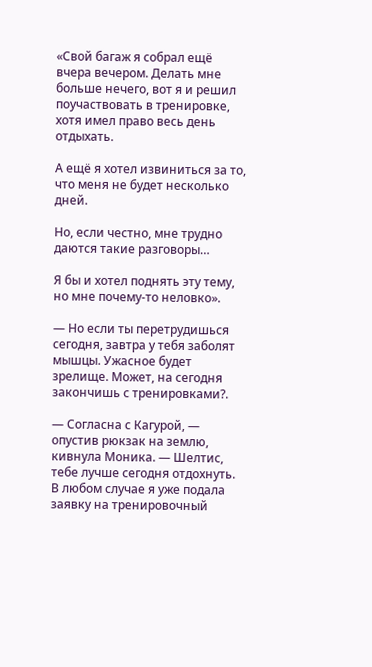«Свой багаж я собрал ещё вчера вечером. Делать мне больше нечего, вот я и решил поучаствовать в тренировке, хотя имел право весь день отдыхать.

А ещё я хотел извиниться за то, что меня не будет несколько дней.

Но, если честно, мне трудно даются такие разговоры…

Я бы и хотел поднять эту тему, но мне почему-то неловко».

— Но если ты перетрудишься сегодня, завтра у тебя заболят мышцы. Ужасное будет зрелище. Может, на сегодня закончишь с тренировками?.

— Согласна с Кагурой, — опустив рюкзак на землю, кивнула Моника. — Шелтис, тебе лучше сегодня отдохнуть. В любом случае я уже подала заявку на тренировочный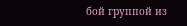бой группой из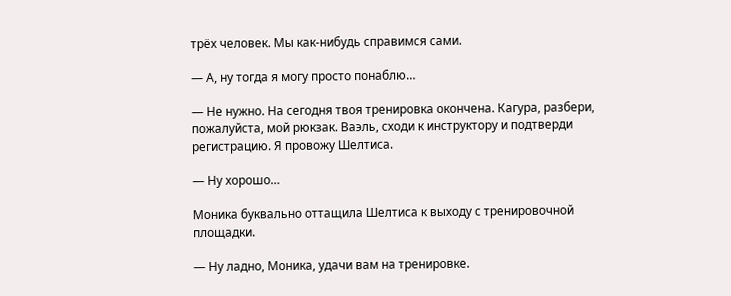трёх человек. Мы как-нибудь справимся сами.

— А, ну тогда я могу просто понаблю…

— Не нужно. На сегодня твоя тренировка окончена. Кагура, разбери, пожалуйста, мой рюкзак. Ваэль, сходи к инструктору и подтверди регистрацию. Я провожу Шелтиса.

— Ну хорошо…

Моника буквально оттащила Шелтиса к выходу с тренировочной площадки.

— Ну ладно, Моника, удачи вам на тренировке.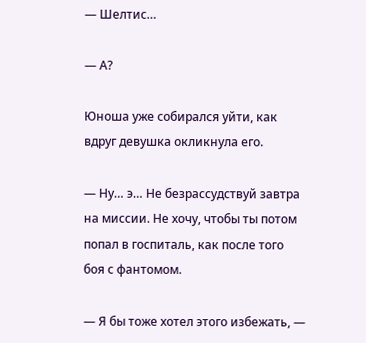— Шелтис…

— А?

Юноша уже собирался уйти, как вдруг девушка окликнула его.

— Ну… э… Не безрассудствуй завтра на миссии. Не хочу, чтобы ты потом попал в госпиталь, как после того боя с фантомом.

— Я бы тоже хотел этого избежать, —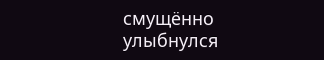смущённо улыбнулся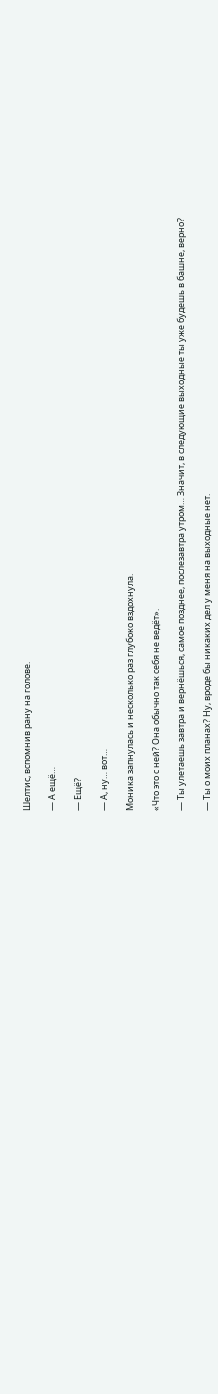Шелтис, вспомнив рану на голове.

— А ещё…

— Ещё?

— А, ну… вот…

Моника запнулась и несколько раз глубоко вздохнула.

«Что это с ней? Она обычно так себя не ведёт».

— Ты улетаешь завтра и вернёшься, самое позднее, послезавтра утром… Значит, в следующие выходные ты уже будешь в башне, верно?

— Ты о моих планах? Ну, вроде бы никаких дел у меня на выходные нет.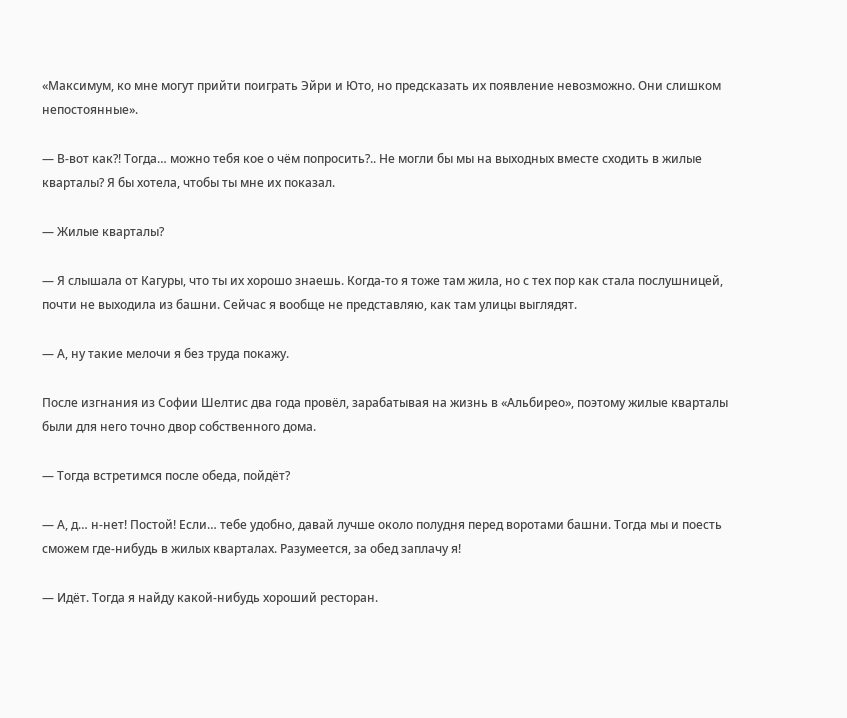«Максимум, ко мне могут прийти поиграть Эйри и Юто, но предсказать их появление невозможно. Они слишком непостоянные».

— В-вот как?! Тогда… можно тебя кое о чём попросить?.. Не могли бы мы на выходных вместе сходить в жилые кварталы? Я бы хотела, чтобы ты мне их показал.

— Жилые кварталы?

— Я слышала от Кагуры, что ты их хорошо знаешь. Когда-то я тоже там жила, но с тех пор как стала послушницей, почти не выходила из башни. Сейчас я вообще не представляю, как там улицы выглядят.

— А, ну такие мелочи я без труда покажу.

После изгнания из Софии Шелтис два года провёл, зарабатывая на жизнь в «Альбирео», поэтому жилые кварталы были для него точно двор собственного дома.

— Тогда встретимся после обеда, пойдёт?

— А, д… н-нет! Постой! Если… тебе удобно, давай лучше около полудня перед воротами башни. Тогда мы и поесть сможем где-нибудь в жилых кварталах. Разумеется, за обед заплачу я!

— Идёт. Тогда я найду какой-нибудь хороший ресторан.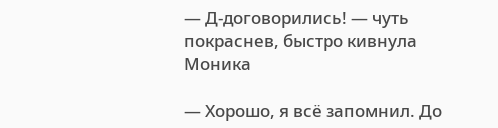— Д-договорились! — чуть покраснев, быстро кивнула Моника

— Хорошо, я всё запомнил. До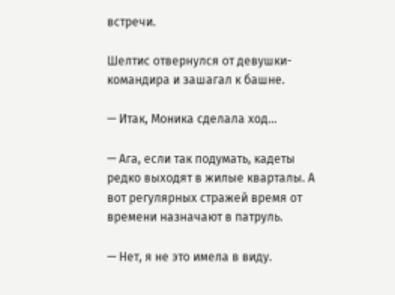встречи.

Шелтис отвернулся от девушки-командира и зашагал к башне.

— Итак, Моника сделала ход…

— Ага, если так подумать, кадеты редко выходят в жилые кварталы. А вот регулярных стражей время от времени назначают в патруль.

— Нет, я не это имела в виду.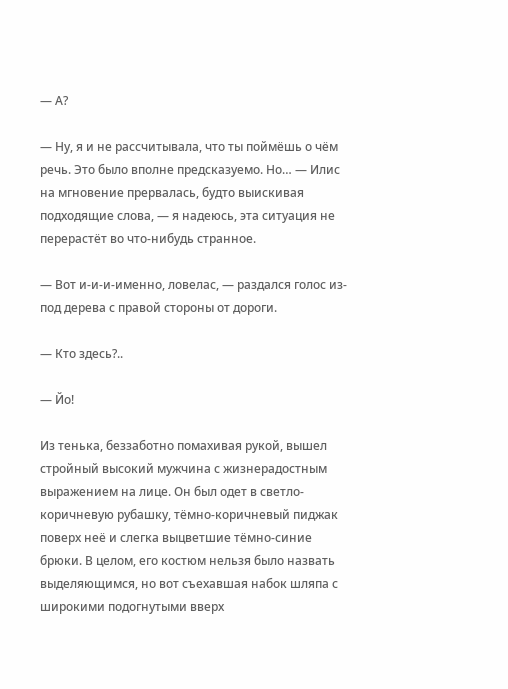— А?

— Ну, я и не рассчитывала, что ты поймёшь о чём речь. Это было вполне предсказуемо. Но… — Илис на мгновение прервалась, будто выискивая подходящие слова, — я надеюсь, эта ситуация не перерастёт во что-нибудь странное.

— Вот и-и-и-именно, ловелас, — раздался голос из-под дерева с правой стороны от дороги.

— Кто здесь?..

— Йо!

Из тенька, беззаботно помахивая рукой, вышел стройный высокий мужчина с жизнерадостным выражением на лице. Он был одет в светло-коричневую рубашку, тёмно-коричневый пиджак поверх неё и слегка выцветшие тёмно-синие брюки. В целом, его костюм нельзя было назвать выделяющимся, но вот съехавшая набок шляпа с широкими подогнутыми вверх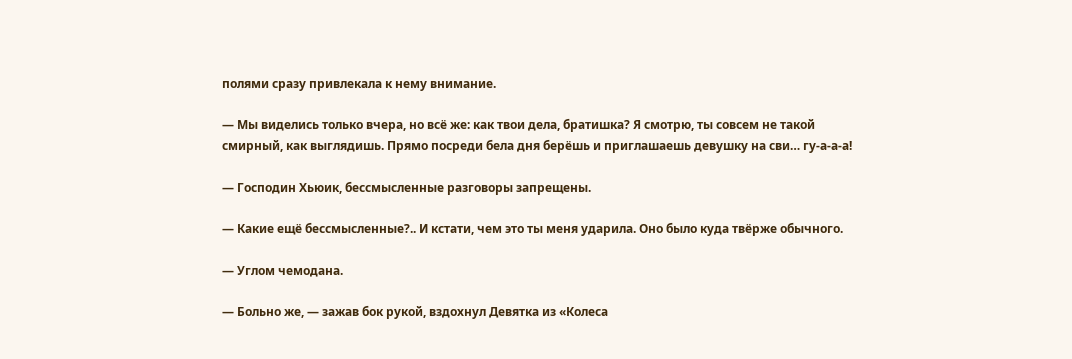полями сразу привлекала к нему внимание.

— Мы виделись только вчера, но всё же: как твои дела, братишка? Я смотрю, ты совсем не такой смирный, как выглядишь. Прямо посреди бела дня берёшь и приглашаешь девушку на сви… гу-а-а-а!

— Господин Хьюик, бессмысленные разговоры запрещены.

— Какие ещё бессмысленные?.. И кстати, чем это ты меня ударила. Оно было куда твёрже обычного.

— Углом чемодана.

— Больно же, — зажав бок рукой, вздохнул Девятка из «Колеса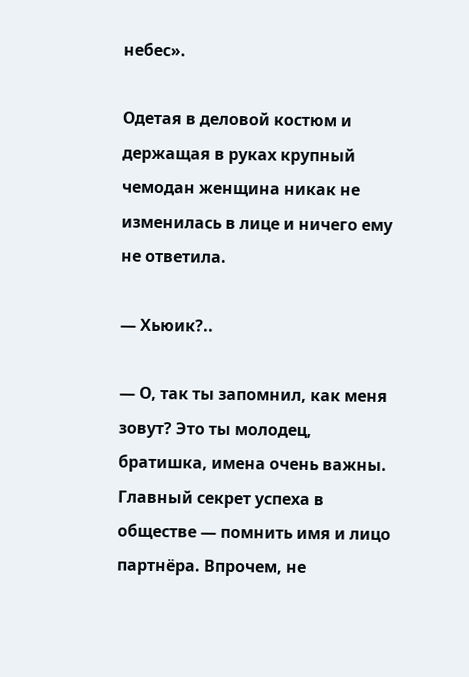небес».

Одетая в деловой костюм и держащая в руках крупный чемодан женщина никак не изменилась в лице и ничего ему не ответила.

— Хьюик?..

— О, так ты запомнил, как меня зовут? Это ты молодец, братишка, имена очень важны. Главный секрет успеха в обществе — помнить имя и лицо партнёра. Впрочем, не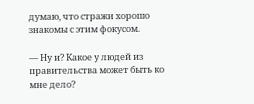думаю, что стражи хорошо знакомы с этим фокусом.

— Ну и? Какое у людей из правительства может быть ко мне дело?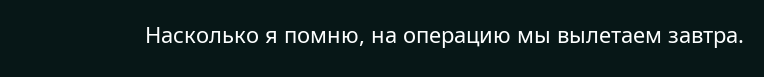Насколько я помню, на операцию мы вылетаем завтра.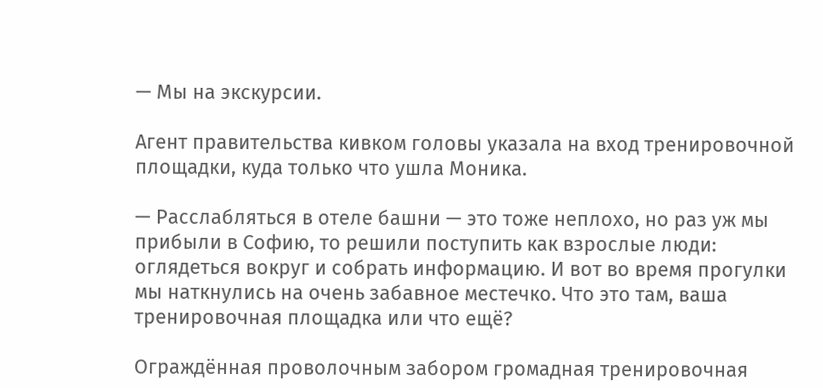— Мы на экскурсии.

Агент правительства кивком головы указала на вход тренировочной площадки, куда только что ушла Моника.

— Расслабляться в отеле башни — это тоже неплохо, но раз уж мы прибыли в Софию, то решили поступить как взрослые люди: оглядеться вокруг и собрать информацию. И вот во время прогулки мы наткнулись на очень забавное местечко. Что это там, ваша тренировочная площадка или что ещё?

Ограждённая проволочным забором громадная тренировочная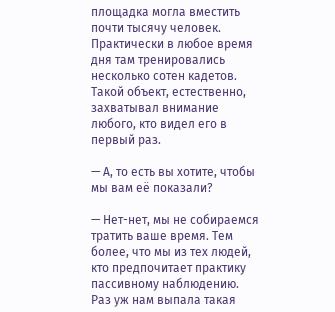площадка могла вместить почти тысячу человек. Практически в любое время дня там тренировались несколько сотен кадетов. Такой объект, естественно, захватывал внимание любого, кто видел его в первый раз.

— А, то есть вы хотите, чтобы мы вам её показали?

— Нет-нет, мы не собираемся тратить ваше время. Тем более, что мы из тех людей, кто предпочитает практику пассивному наблюдению. Раз уж нам выпала такая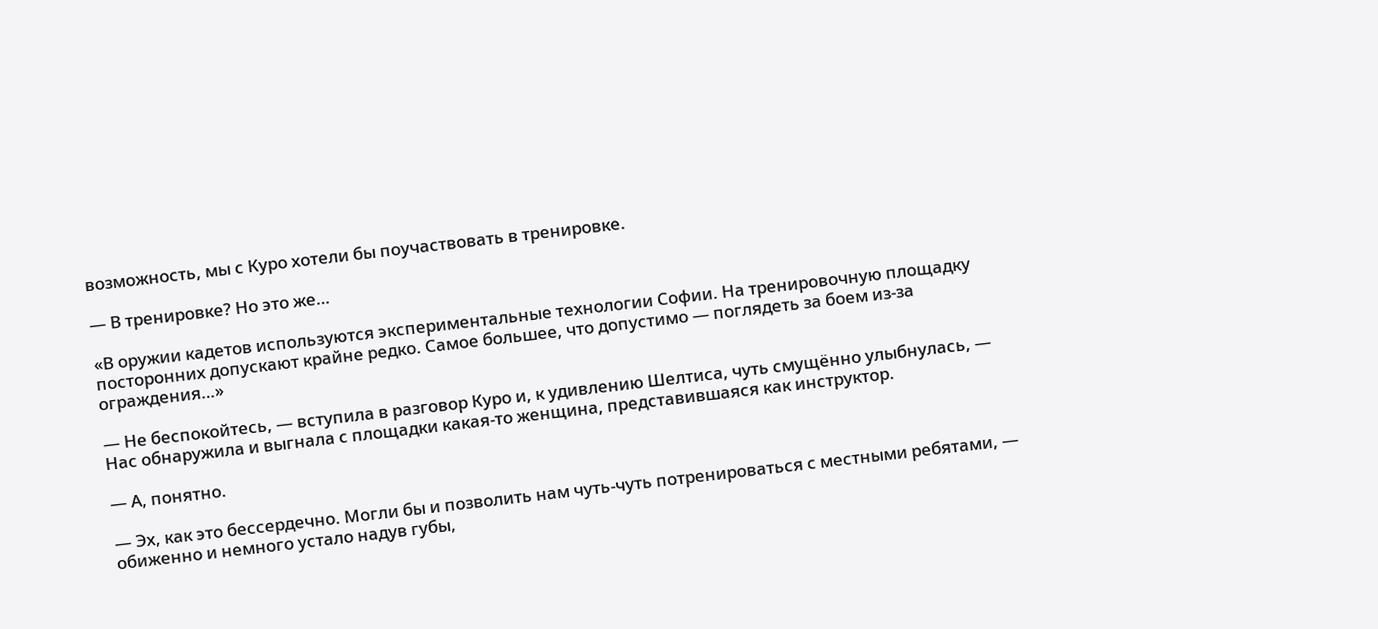возможность, мы с Куро хотели бы поучаствовать в тренировке.

— В тренировке? Но это же…

«В оружии кадетов используются экспериментальные технологии Софии. На тренировочную площадку посторонних допускают крайне редко. Самое большее, что допустимо — поглядеть за боем из-за ограждения…»

— Не беспокойтесь, — вступила в разговор Куро и, к удивлению Шелтиса, чуть смущённо улыбнулась, — Нас обнаружила и выгнала с площадки какая-то женщина, представившаяся как инструктор.

— А, понятно.

— Эх, как это бессердечно. Могли бы и позволить нам чуть-чуть потренироваться с местными ребятами, — обиженно и немного устало надув губы,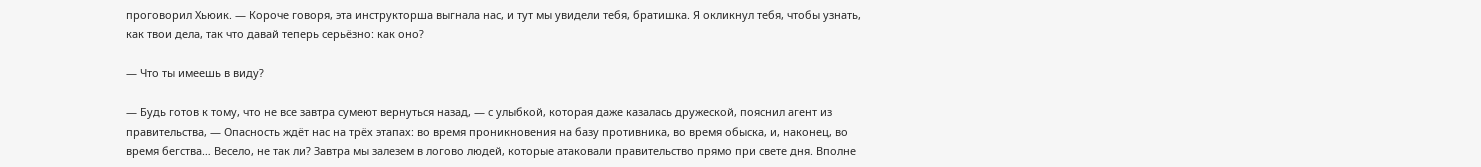проговорил Хьюик. — Короче говоря, эта инструкторша выгнала нас, и тут мы увидели тебя, братишка. Я окликнул тебя, чтобы узнать, как твои дела, так что давай теперь серьёзно: как оно?

— Что ты имеешь в виду?

— Будь готов к тому, что не все завтра сумеют вернуться назад, — с улыбкой, которая даже казалась дружеской, пояснил агент из правительства, — Опасность ждёт нас на трёх этапах: во время проникновения на базу противника, во время обыска, и, наконец, во время бегства… Весело, не так ли? Завтра мы залезем в логово людей, которые атаковали правительство прямо при свете дня. Вполне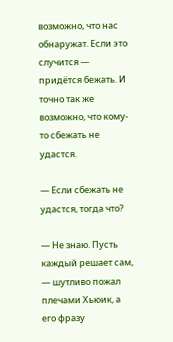возможно, что нас обнаружат. Если это случится — придётся бежать. И точно так же возможно, что кому-то сбежать не удастся.

— Если сбежать не удастся, тогда что?

— Не знаю. Пусть каждый решает сам, — шутливо пожал плечами Хьюик, а его фразу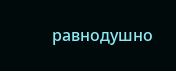равнодушно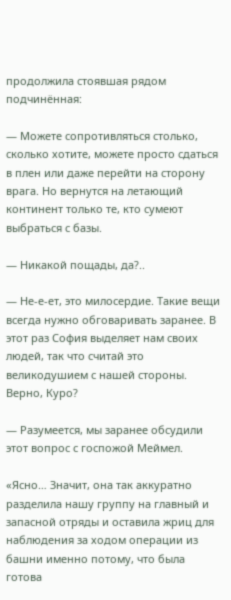продолжила стоявшая рядом подчинённая:

— Можете сопротивляться столько, сколько хотите, можете просто сдаться в плен или даже перейти на сторону врага. Но вернутся на летающий континент только те, кто сумеют выбраться с базы.

— Никакой пощады, да?..

— Не-е-ет, это милосердие. Такие вещи всегда нужно обговаривать заранее. В этот раз София выделяет нам своих людей, так что считай это великодушием с нашей стороны. Верно, Куро?

— Разумеется, мы заранее обсудили этот вопрос с госпожой Меймел.

«Ясно… Значит, она так аккуратно разделила нашу группу на главный и запасной отряды и оставила жриц для наблюдения за ходом операции из башни именно потому, что была готова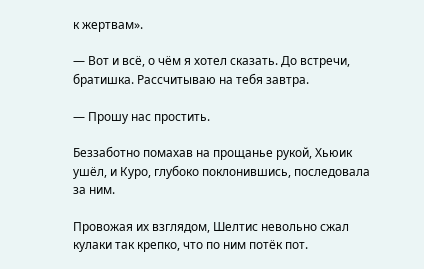к жертвам».

— Вот и всё, о чём я хотел сказать. До встречи, братишка. Рассчитываю на тебя завтра.

— Прошу нас простить.

Беззаботно помахав на прощанье рукой, Хьюик ушёл, и Куро, глубоко поклонившись, последовала за ним.

Провожая их взглядом, Шелтис невольно сжал кулаки так крепко, что по ним потёк пот.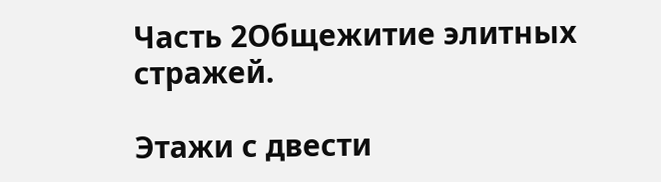Часть 2Общежитие элитных стражей.

Этажи с двести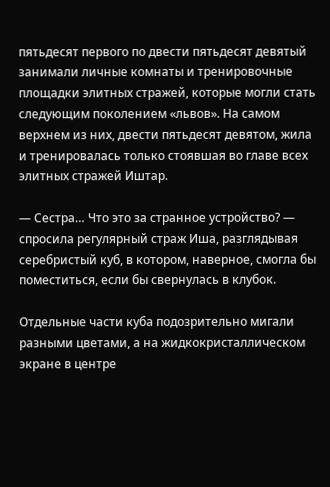пятьдесят первого по двести пятьдесят девятый занимали личные комнаты и тренировочные площадки элитных стражей, которые могли стать следующим поколением «львов». На самом верхнем из них, двести пятьдесят девятом, жила и тренировалась только стоявшая во главе всех элитных стражей Иштар.

— Сестра… Что это за странное устройство? — спросила регулярный страж Иша, разглядывая серебристый куб, в котором, наверное, смогла бы поместиться, если бы свернулась в клубок.

Отдельные части куба подозрительно мигали разными цветами, а на жидкокристаллическом экране в центре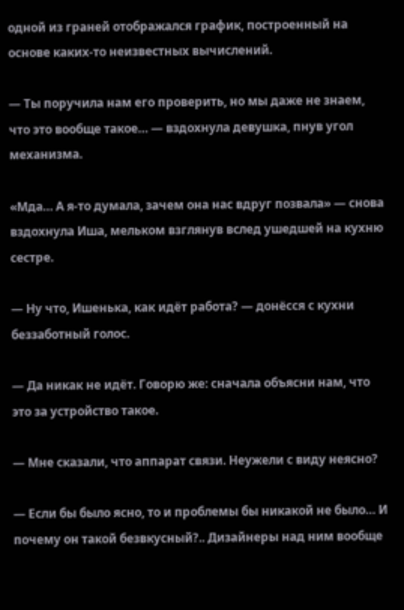одной из граней отображался график, построенный на основе каких-то неизвестных вычислений.

— Ты поручила нам его проверить, но мы даже не знаем, что это вообще такое… — вздохнула девушка, пнув угол механизма.

«Мда… А я-то думала, зачем она нас вдруг позвала» — снова вздохнула Иша, мельком взглянув вслед ушедшей на кухню сестре.

— Ну что, Ишенька, как идёт работа? — донёсся с кухни беззаботный голос.

— Да никак не идёт. Говорю же: сначала объясни нам, что это за устройство такое.

— Мне сказали, что аппарат связи. Неужели с виду неясно?

— Если бы было ясно, то и проблемы бы никакой не было… И почему он такой безвкусный?.. Дизайнеры над ним вообще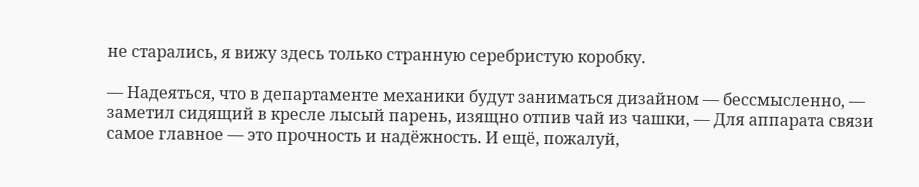не старались, я вижу здесь только странную серебристую коробку.

— Надеяться, что в департаменте механики будут заниматься дизайном — бессмысленно, — заметил сидящий в кресле лысый парень, изящно отпив чай из чашки, — Для аппарата связи самое главное — это прочность и надёжность. И ещё, пожалуй,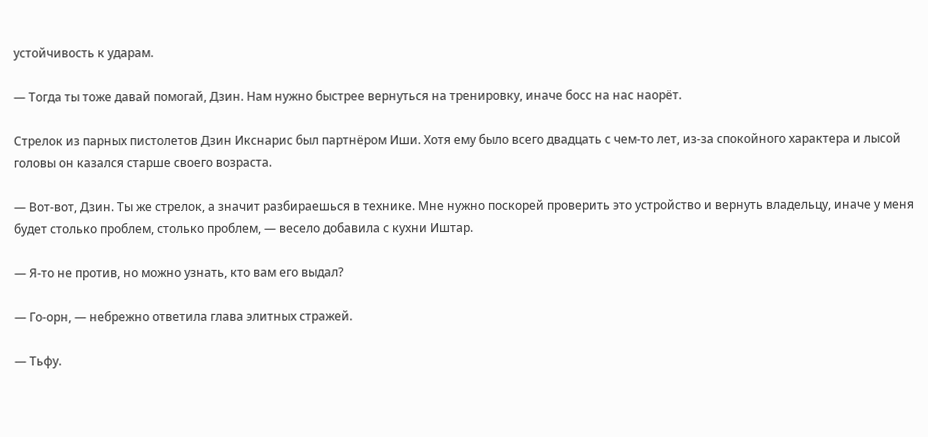устойчивость к ударам.

— Тогда ты тоже давай помогай, Дзин. Нам нужно быстрее вернуться на тренировку, иначе босс на нас наорёт.

Стрелок из парных пистолетов Дзин Икснарис был партнёром Иши. Хотя ему было всего двадцать с чем-то лет, из-за спокойного характера и лысой головы он казался старше своего возраста.

— Вот-вот, Дзин. Ты же стрелок, а значит разбираешься в технике. Мне нужно поскорей проверить это устройство и вернуть владельцу, иначе у меня будет столько проблем, столько проблем, — весело добавила с кухни Иштар.

— Я-то не против, но можно узнать, кто вам его выдал?

— Го-орн, — небрежно ответила глава элитных стражей.

— Тьфу.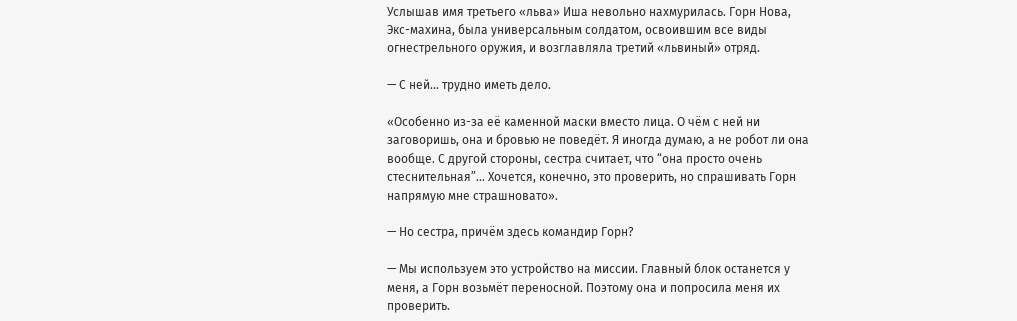Услышав имя третьего «льва» Иша невольно нахмурилась. Горн Нова, Экс-махина, была универсальным солдатом, освоившим все виды огнестрельного оружия, и возглавляла третий «львиный» отряд.

— С ней… трудно иметь дело.

«Особенно из-за её каменной маски вместо лица. О чём с ней ни заговоришь, она и бровью не поведёт. Я иногда думаю, а не робот ли она вообще. С другой стороны, сестра считает, что “она просто очень стеснительная”… Хочется, конечно, это проверить, но спрашивать Горн напрямую мне страшновато».

— Но сестра, причём здесь командир Горн?

— Мы используем это устройство на миссии. Главный блок останется у меня, а Горн возьмёт переносной. Поэтому она и попросила меня их проверить.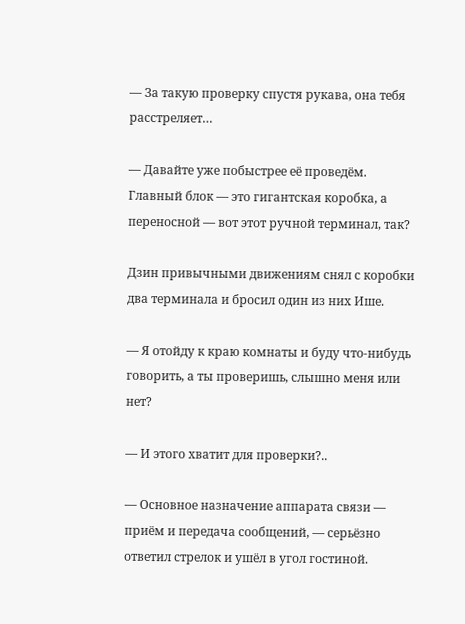— За такую проверку спустя рукава, она тебя расстреляет…

— Давайте уже побыстрее её проведём. Главный блок — это гигантская коробка, а переносной — вот этот ручной терминал, так?

Дзин привычными движениям снял с коробки два терминала и бросил один из них Ише.

— Я отойду к краю комнаты и буду что-нибудь говорить, а ты проверишь, слышно меня или нет?

— И этого хватит для проверки?..

— Основное назначение аппарата связи — приём и передача сообщений, — серьёзно ответил стрелок и ушёл в угол гостиной.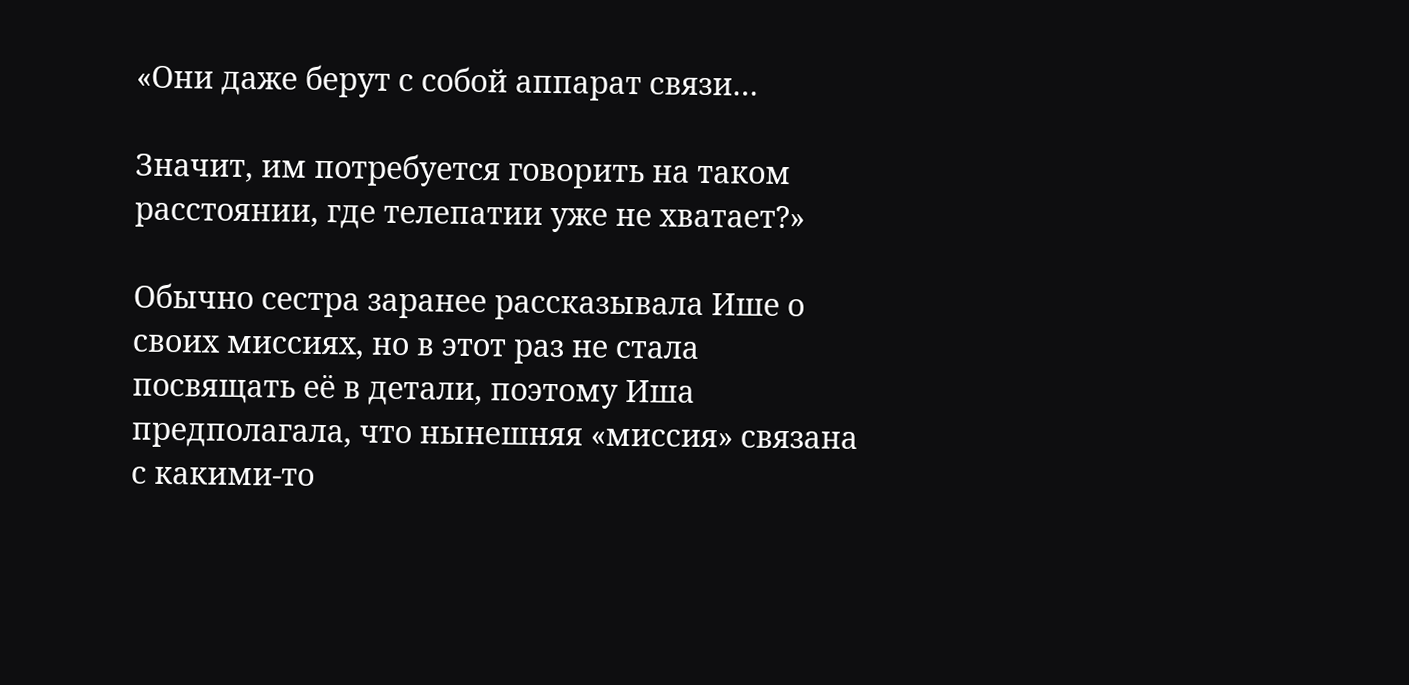«Они даже берут с собой аппарат связи…

Значит, им потребуется говорить на таком расстоянии, где телепатии уже не хватает?»

Обычно сестра заранее рассказывала Ише о своих миссиях, но в этот раз не стала посвящать её в детали, поэтому Иша предполагала, что нынешняя «миссия» связана с какими-то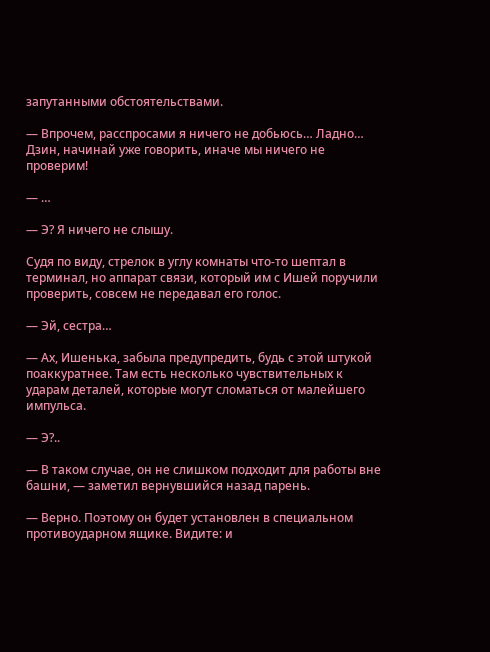запутанными обстоятельствами.

— Впрочем, расспросами я ничего не добьюсь… Ладно… Дзин, начинай уже говорить, иначе мы ничего не проверим!

— …

— Э? Я ничего не слышу.

Судя по виду, стрелок в углу комнаты что-то шептал в терминал, но аппарат связи, который им с Ишей поручили проверить, совсем не передавал его голос.

— Эй, сестра…

— Ах, Ишенька, забыла предупредить, будь с этой штукой поаккуратнее. Там есть несколько чувствительных к ударам деталей, которые могут сломаться от малейшего импульса.

— Э?..

— В таком случае, он не слишком подходит для работы вне башни, — заметил вернувшийся назад парень.

— Верно. Поэтому он будет установлен в специальном противоударном ящике. Видите: и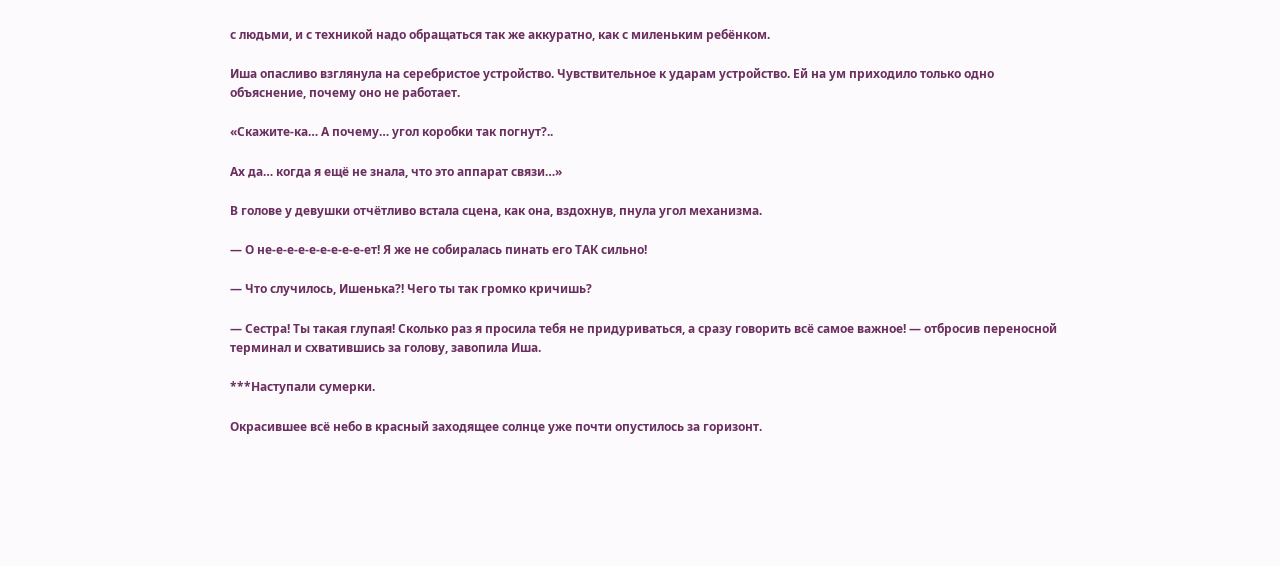с людьми, и с техникой надо обращаться так же аккуратно, как с миленьким ребёнком.

Иша опасливо взглянула на серебристое устройство. Чувствительное к ударам устройство. Ей на ум приходило только одно объяснение, почему оно не работает.

«Скажите-ка… А почему… угол коробки так погнут?..

Ах да… когда я ещё не знала, что это аппарат связи…»

В голове у девушки отчётливо встала сцена, как она, вздохнув, пнула угол механизма.

— О не-е-е-е-е-е-е-е-е-ет! Я же не собиралась пинать его ТАК сильно!

— Что случилось, Ишенька?! Чего ты так громко кричишь?

— Сестра! Ты такая глупая! Сколько раз я просила тебя не придуриваться, а сразу говорить всё самое важное! — отбросив переносной терминал и схватившись за голову, завопила Иша.

***Наступали сумерки.

Окрасившее всё небо в красный заходящее солнце уже почти опустилось за горизонт.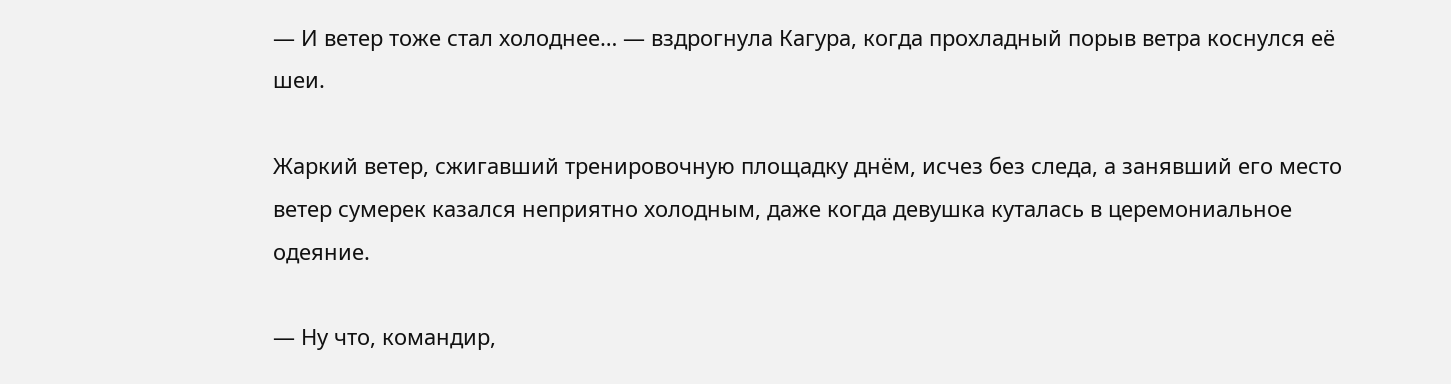— И ветер тоже стал холоднее… — вздрогнула Кагура, когда прохладный порыв ветра коснулся её шеи.

Жаркий ветер, сжигавший тренировочную площадку днём, исчез без следа, а занявший его место ветер сумерек казался неприятно холодным, даже когда девушка куталась в церемониальное одеяние.

— Ну что, командир,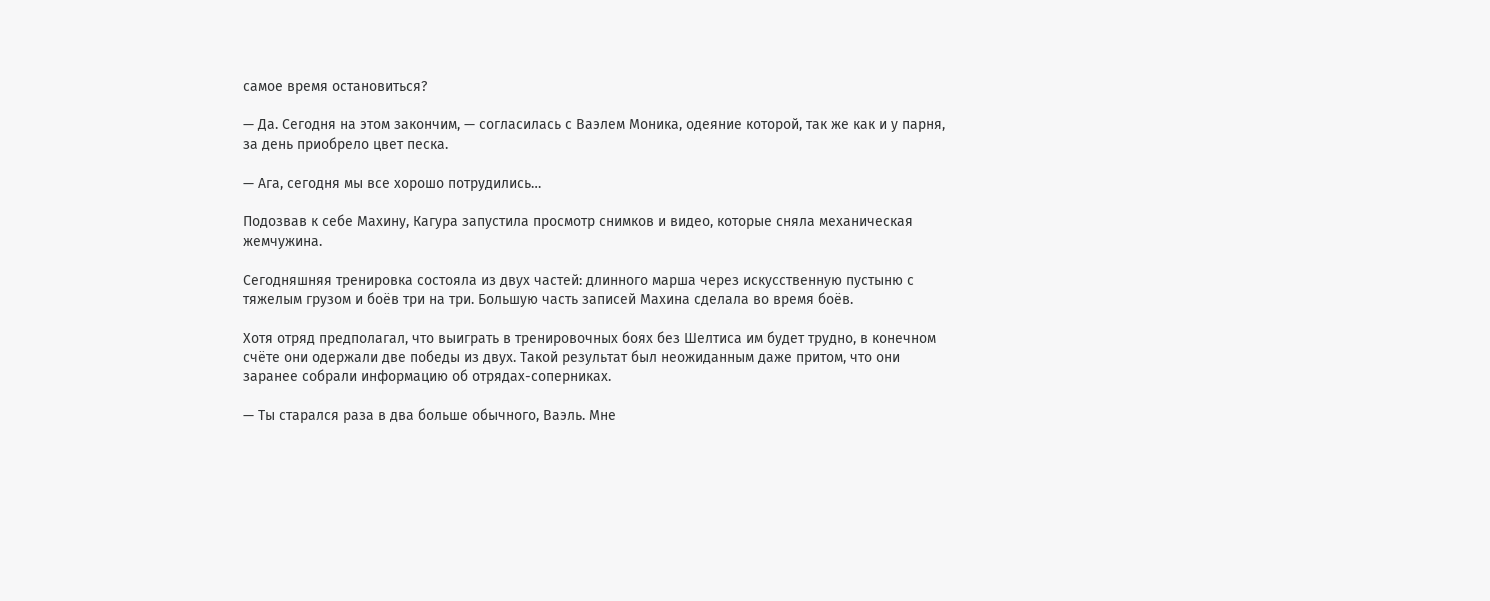самое время остановиться?

— Да. Сегодня на этом закончим, — согласилась с Ваэлем Моника, одеяние которой, так же как и у парня, за день приобрело цвет песка.

— Ага, сегодня мы все хорошо потрудились…

Подозвав к себе Махину, Кагура запустила просмотр снимков и видео, которые сняла механическая жемчужина.

Сегодняшняя тренировка состояла из двух частей: длинного марша через искусственную пустыню с тяжелым грузом и боёв три на три. Большую часть записей Махина сделала во время боёв.

Хотя отряд предполагал, что выиграть в тренировочных боях без Шелтиса им будет трудно, в конечном счёте они одержали две победы из двух. Такой результат был неожиданным даже притом, что они заранее собрали информацию об отрядах-соперниках.

— Ты старался раза в два больше обычного, Ваэль. Мне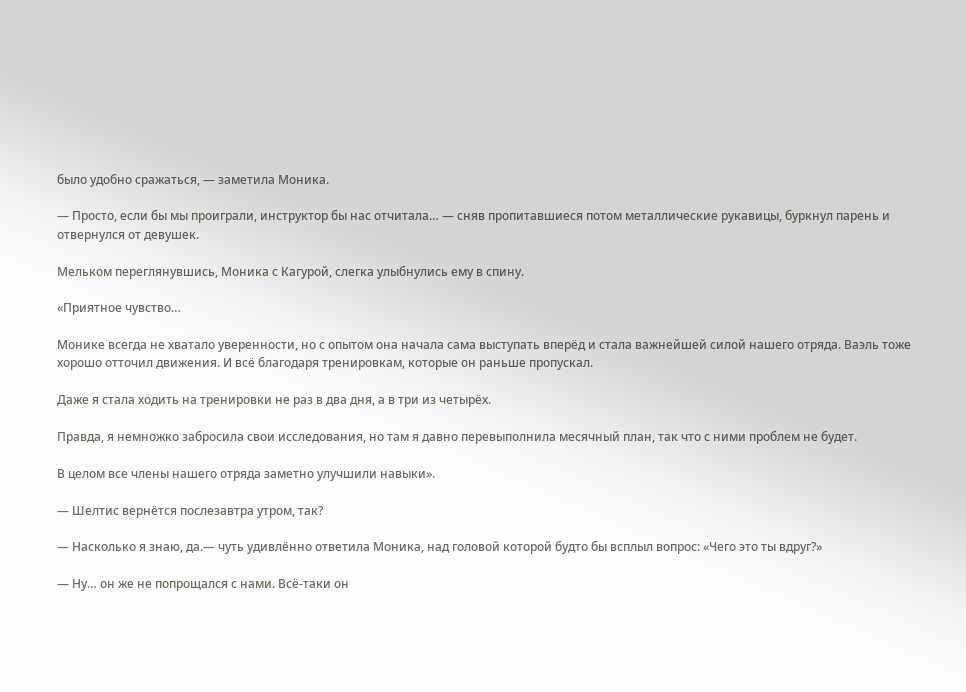было удобно сражаться, — заметила Моника.

— Просто, если бы мы проиграли, инструктор бы нас отчитала… — сняв пропитавшиеся потом металлические рукавицы, буркнул парень и отвернулся от девушек.

Мельком переглянувшись, Моника с Кагурой, слегка улыбнулись ему в спину.

«Приятное чувство…

Монике всегда не хватало уверенности, но с опытом она начала сама выступать вперёд и стала важнейшей силой нашего отряда. Ваэль тоже хорошо отточил движения. И всё благодаря тренировкам, которые он раньше пропускал.

Даже я стала ходить на тренировки не раз в два дня, а в три из четырёх.

Правда, я немножко забросила свои исследования, но там я давно перевыполнила месячный план, так что с ними проблем не будет.

В целом все члены нашего отряда заметно улучшили навыки».

— Шелтис вернётся послезавтра утром, так?

— Насколько я знаю, да.— чуть удивлённо ответила Моника, над головой которой будто бы всплыл вопрос: «Чего это ты вдруг?»

— Ну… он же не попрощался с нами. Всё-таки он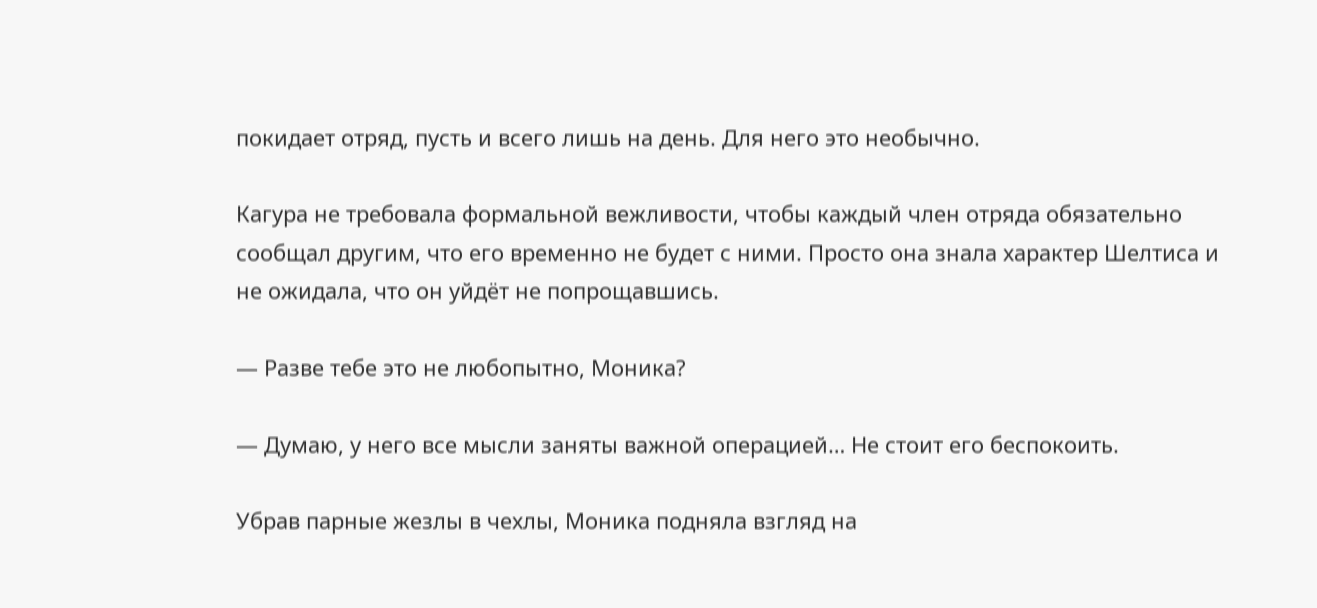покидает отряд, пусть и всего лишь на день. Для него это необычно.

Кагура не требовала формальной вежливости, чтобы каждый член отряда обязательно сообщал другим, что его временно не будет с ними. Просто она знала характер Шелтиса и не ожидала, что он уйдёт не попрощавшись.

— Разве тебе это не любопытно, Моника?

— Думаю, у него все мысли заняты важной операцией… Не стоит его беспокоить.

Убрав парные жезлы в чехлы, Моника подняла взгляд на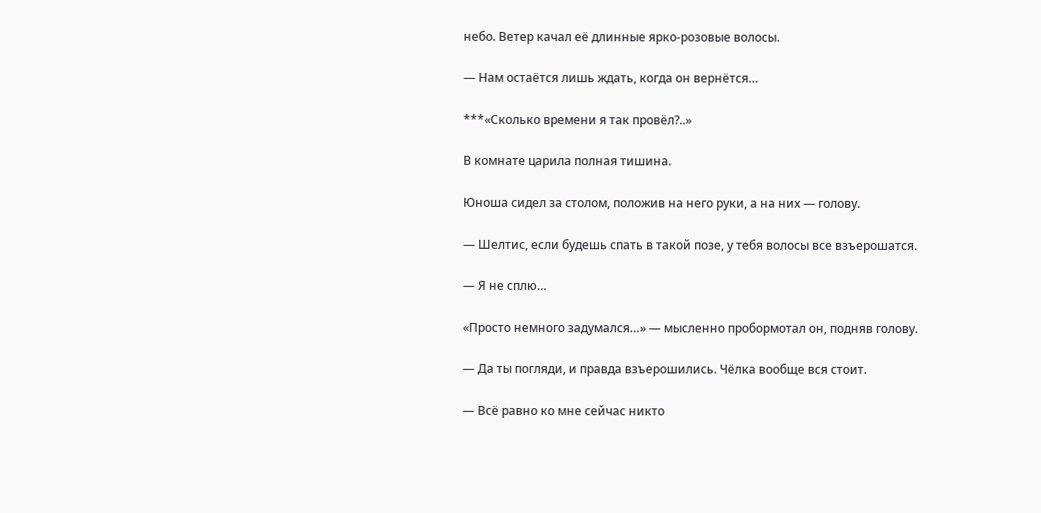небо. Ветер качал её длинные ярко-розовые волосы.

— Нам остаётся лишь ждать, когда он вернётся…

***«Сколько времени я так провёл?..»

В комнате царила полная тишина.

Юноша сидел за столом, положив на него руки, а на них — голову.

— Шелтис, если будешь спать в такой позе, у тебя волосы все взъерошатся.

— Я не сплю…

«Просто немного задумался…» — мысленно пробормотал он, подняв голову.

— Да ты погляди, и правда взъерошились. Чёлка вообще вся стоит.

— Всё равно ко мне сейчас никто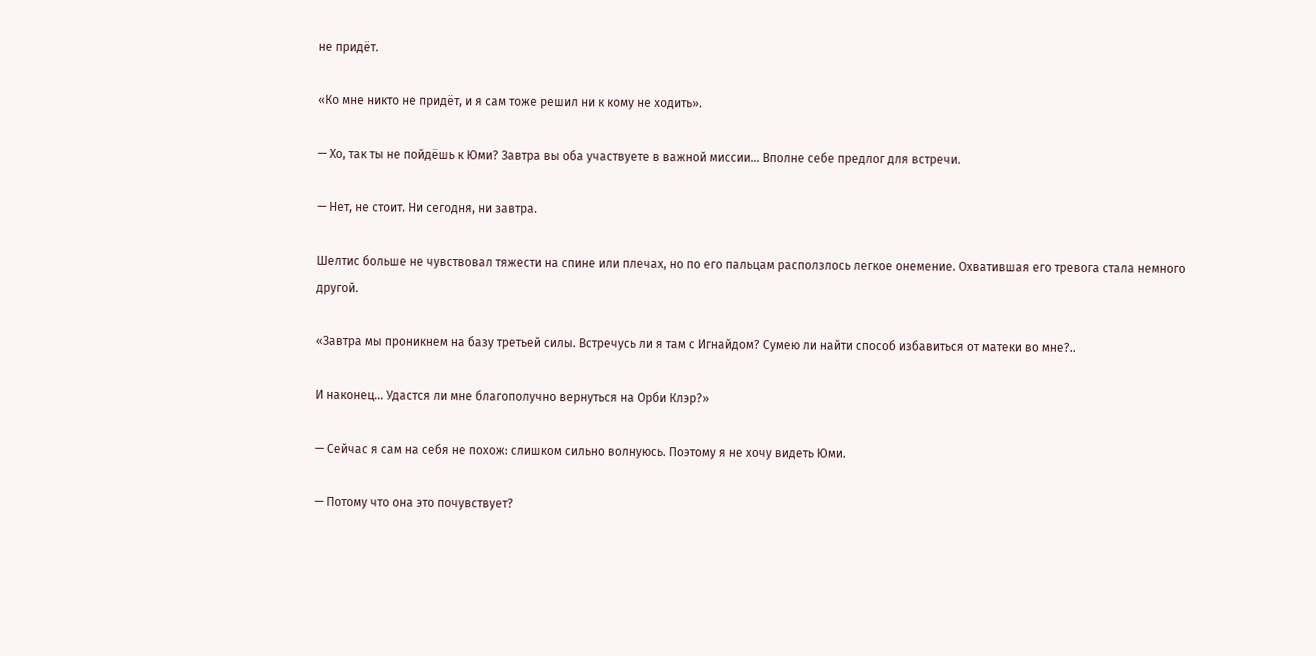не придёт.

«Ко мне никто не придёт, и я сам тоже решил ни к кому не ходить».

— Хо, так ты не пойдёшь к Юми? Завтра вы оба участвуете в важной миссии… Вполне себе предлог для встречи.

— Нет, не стоит. Ни сегодня, ни завтра.

Шелтис больше не чувствовал тяжести на спине или плечах, но по его пальцам расползлось легкое онемение. Охватившая его тревога стала немного другой.

«Завтра мы проникнем на базу третьей силы. Встречусь ли я там с Игнайдом? Сумею ли найти способ избавиться от матеки во мне?..

И наконец… Удастся ли мне благополучно вернуться на Орби Клэр?»

— Сейчас я сам на себя не похож: слишком сильно волнуюсь. Поэтому я не хочу видеть Юми.

— Потому что она это почувствует?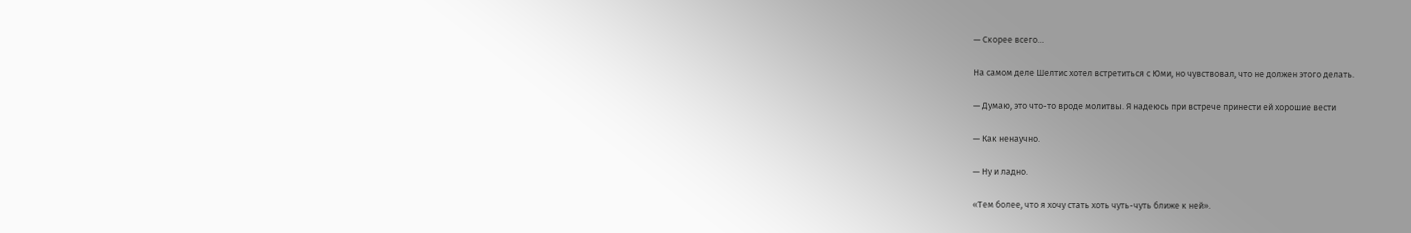— Скорее всего…

На самом деле Шелтис хотел встретиться с Юми, но чувствовал, что не должен этого делать.

— Думаю, это что-то вроде молитвы. Я надеюсь при встрече принести ей хорошие вести

— Как ненаучно.

— Ну и ладно.

«Тем более, что я хочу стать хоть чуть-чуть ближе к ней».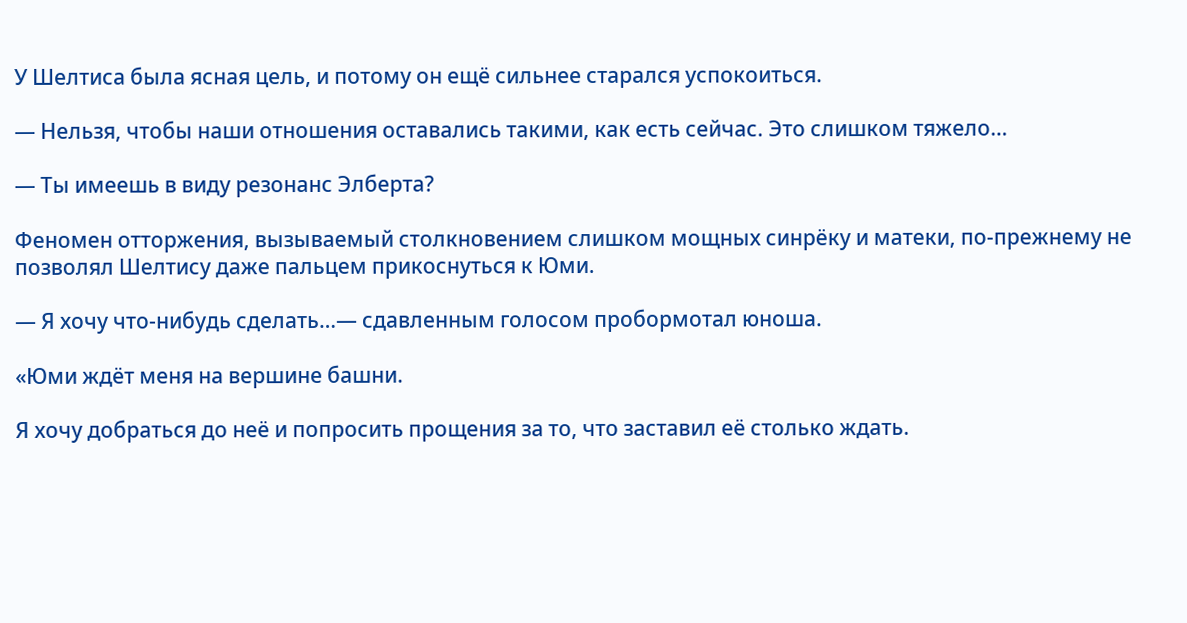У Шелтиса была ясная цель, и потому он ещё сильнее старался успокоиться.

— Нельзя, чтобы наши отношения оставались такими, как есть сейчас. Это слишком тяжело…

— Ты имеешь в виду резонанс Элберта?

Феномен отторжения, вызываемый столкновением слишком мощных синрёку и матеки, по-прежнему не позволял Шелтису даже пальцем прикоснуться к Юми.

— Я хочу что-нибудь сделать…— сдавленным голосом пробормотал юноша.

«Юми ждёт меня на вершине башни.

Я хочу добраться до неё и попросить прощения за то, что заставил её столько ждать.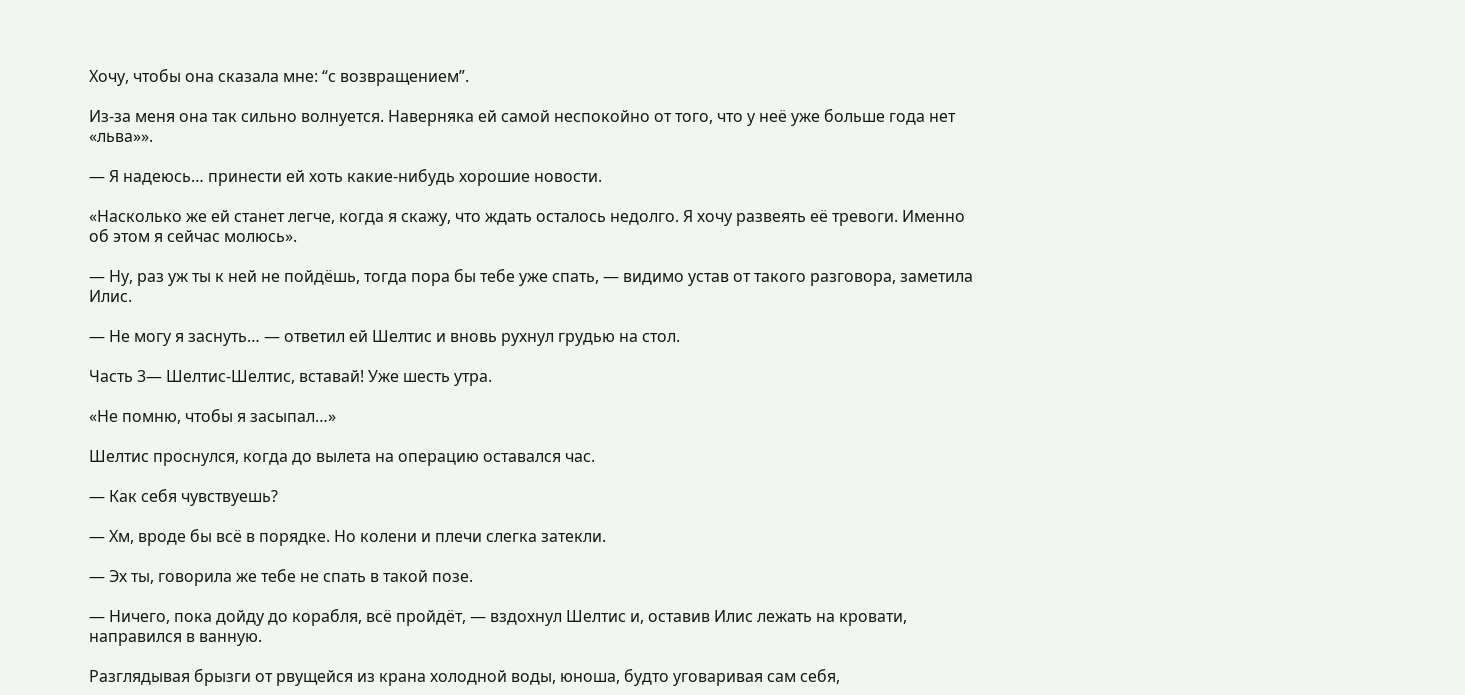Хочу, чтобы она сказала мне: “с возвращением”.

Из-за меня она так сильно волнуется. Наверняка ей самой неспокойно от того, что у неё уже больше года нет «льва»».

— Я надеюсь… принести ей хоть какие-нибудь хорошие новости.

«Насколько же ей станет легче, когда я скажу, что ждать осталось недолго. Я хочу развеять её тревоги. Именно об этом я сейчас молюсь».

— Ну, раз уж ты к ней не пойдёшь, тогда пора бы тебе уже спать, — видимо устав от такого разговора, заметила Илис.

— Не могу я заснуть… — ответил ей Шелтис и вновь рухнул грудью на стол.

Часть 3— Шелтис-Шелтис, вставай! Уже шесть утра.

«Не помню, чтобы я засыпал…»

Шелтис проснулся, когда до вылета на операцию оставался час.

— Как себя чувствуешь?

— Хм, вроде бы всё в порядке. Но колени и плечи слегка затекли.

— Эх ты, говорила же тебе не спать в такой позе.

— Ничего, пока дойду до корабля, всё пройдёт, — вздохнул Шелтис и, оставив Илис лежать на кровати, направился в ванную.

Разглядывая брызги от рвущейся из крана холодной воды, юноша, будто уговаривая сам себя,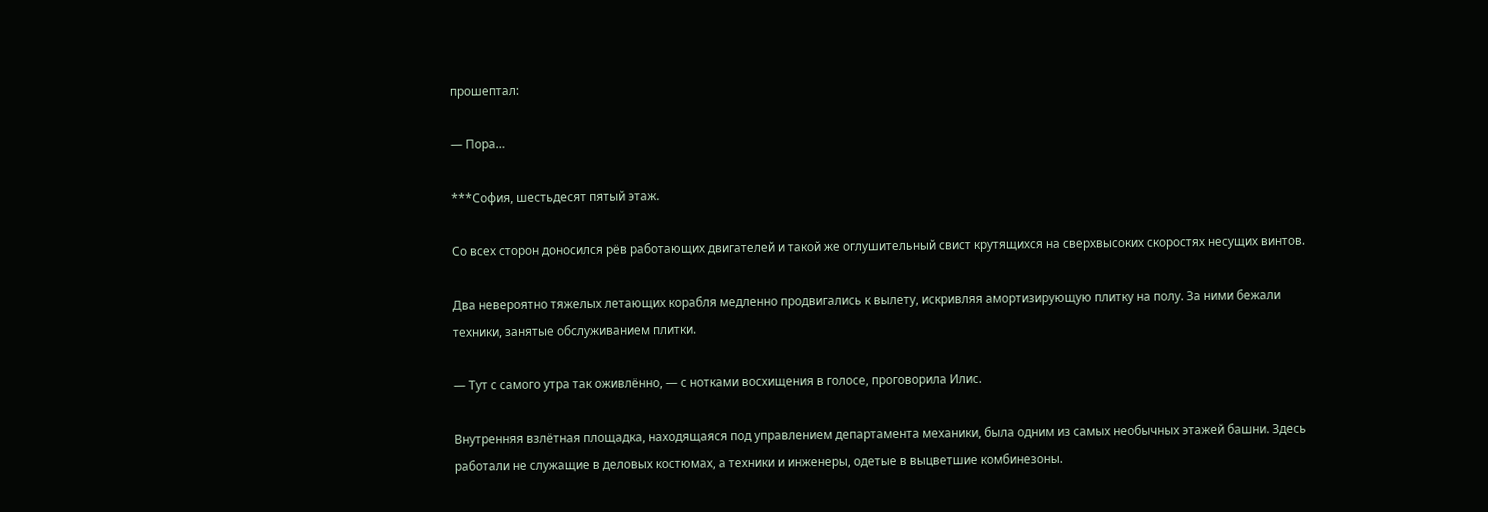прошептал:

— Пора…

***София, шестьдесят пятый этаж.

Со всех сторон доносился рёв работающих двигателей и такой же оглушительный свист крутящихся на сверхвысоких скоростях несущих винтов.

Два невероятно тяжелых летающих корабля медленно продвигались к вылету, искривляя амортизирующую плитку на полу. За ними бежали техники, занятые обслуживанием плитки.

— Тут с самого утра так оживлённо, — с нотками восхищения в голосе, проговорила Илис.

Внутренняя взлётная площадка, находящаяся под управлением департамента механики, была одним из самых необычных этажей башни. Здесь работали не служащие в деловых костюмах, а техники и инженеры, одетые в выцветшие комбинезоны.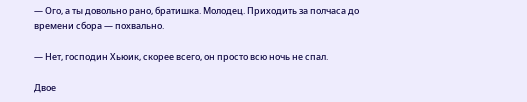— Ого, а ты довольно рано, братишка. Молодец. Приходить за полчаса до времени сбора — похвально.

— Нет, господин Хьюик, скорее всего, он просто всю ночь не спал.

Двое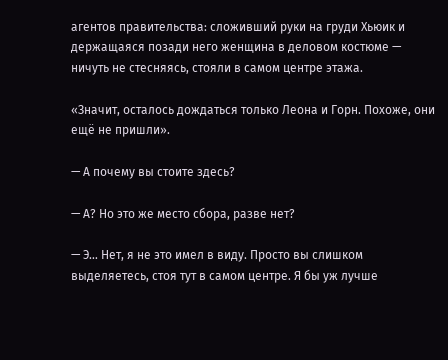агентов правительства: сложивший руки на груди Хьюик и держащаяся позади него женщина в деловом костюме — ничуть не стесняясь, стояли в самом центре этажа.

«Значит, осталось дождаться только Леона и Горн. Похоже, они ещё не пришли».

— А почему вы стоите здесь?

— А? Но это же место сбора, разве нет?

— Э… Нет, я не это имел в виду. Просто вы слишком выделяетесь, стоя тут в самом центре. Я бы уж лучше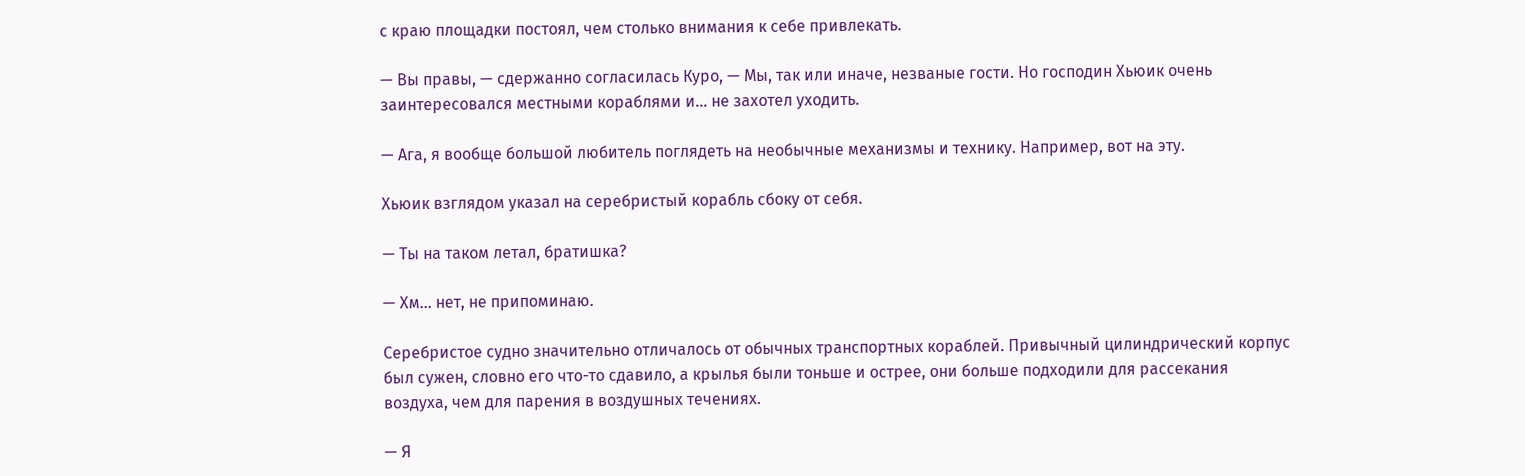с краю площадки постоял, чем столько внимания к себе привлекать.

— Вы правы, — сдержанно согласилась Куро, — Мы, так или иначе, незваные гости. Но господин Хьюик очень заинтересовался местными кораблями и… не захотел уходить.

— Ага, я вообще большой любитель поглядеть на необычные механизмы и технику. Например, вот на эту.

Хьюик взглядом указал на серебристый корабль сбоку от себя.

— Ты на таком летал, братишка?

— Хм… нет, не припоминаю.

Серебристое судно значительно отличалось от обычных транспортных кораблей. Привычный цилиндрический корпус был сужен, словно его что-то сдавило, а крылья были тоньше и острее, они больше подходили для рассекания воздуха, чем для парения в воздушных течениях.

— Я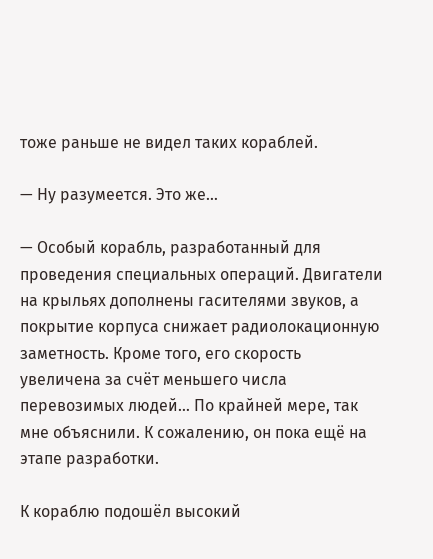тоже раньше не видел таких кораблей.

— Ну разумеется. Это же…

— Особый корабль, разработанный для проведения специальных операций. Двигатели на крыльях дополнены гасителями звуков, а покрытие корпуса снижает радиолокационную заметность. Кроме того, его скорость увеличена за счёт меньшего числа перевозимых людей… По крайней мере, так мне объяснили. К сожалению, он пока ещё на этапе разработки.

К кораблю подошёл высокий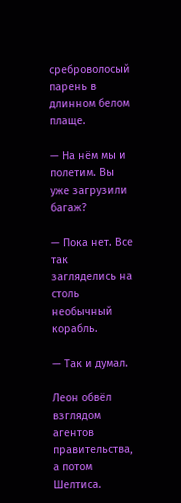среброволосый парень в длинном белом плаще.

— На нём мы и полетим. Вы уже загрузили багаж?

— Пока нет. Все так загляделись на столь необычный корабль.

— Так и думал.

Леон обвёл взглядом агентов правительства, а потом Шелтиса.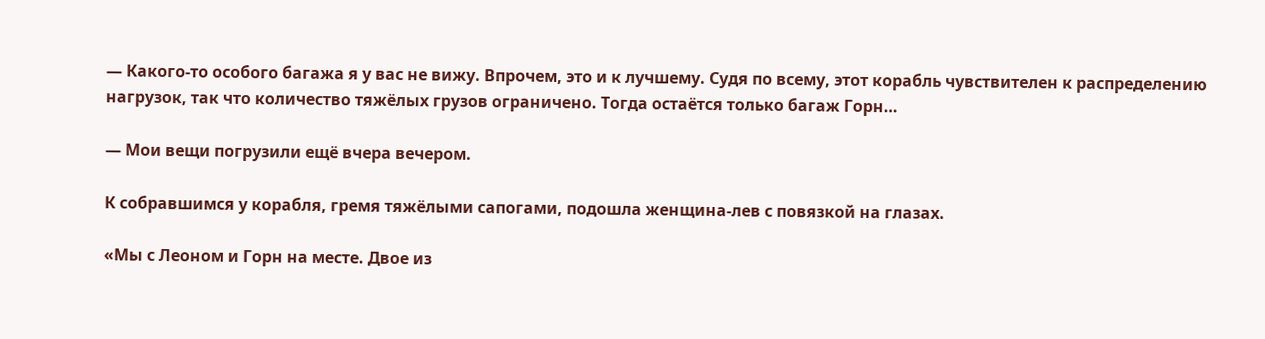— Какого-то особого багажа я у вас не вижу. Впрочем, это и к лучшему. Судя по всему, этот корабль чувствителен к распределению нагрузок, так что количество тяжёлых грузов ограничено. Тогда остаётся только багаж Горн…

— Мои вещи погрузили ещё вчера вечером.

К собравшимся у корабля, гремя тяжёлыми сапогами, подошла женщина-лев с повязкой на глазах.

«Мы с Леоном и Горн на месте. Двое из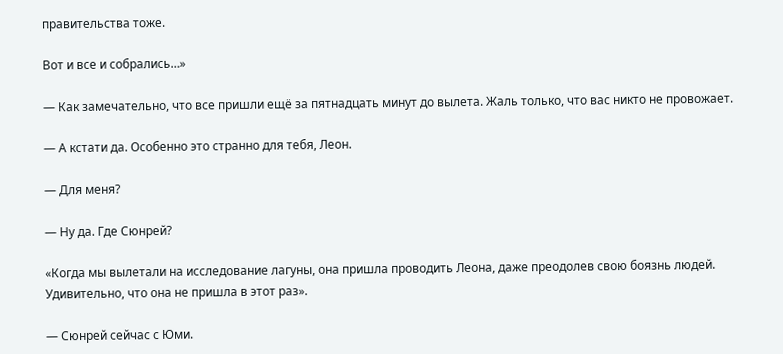правительства тоже.

Вот и все и собрались…»

— Как замечательно, что все пришли ещё за пятнадцать минут до вылета. Жаль только, что вас никто не провожает.

— А кстати да. Особенно это странно для тебя, Леон.

— Для меня?

— Ну да. Где Сюнрей?

«Когда мы вылетали на исследование лагуны, она пришла проводить Леона, даже преодолев свою боязнь людей. Удивительно, что она не пришла в этот раз».

— Сюнрей сейчас с Юми.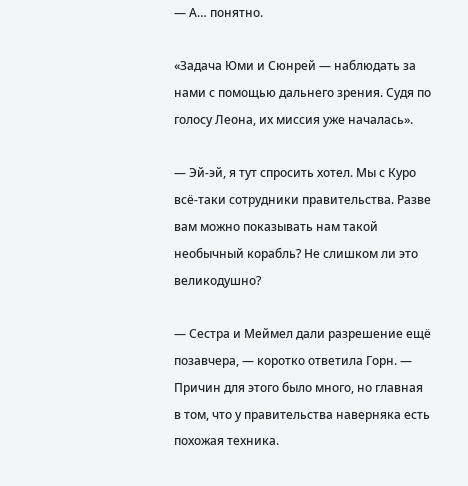— А… понятно.

«Задача Юми и Сюнрей — наблюдать за нами с помощью дальнего зрения. Судя по голосу Леона, их миссия уже началась».

— Эй-эй, я тут спросить хотел. Мы с Куро всё-таки сотрудники правительства. Разве вам можно показывать нам такой необычный корабль? Не слишком ли это великодушно?

— Сестра и Меймел дали разрешение ещё позавчера, — коротко ответила Горн. — Причин для этого было много, но главная в том, что у правительства наверняка есть похожая техника.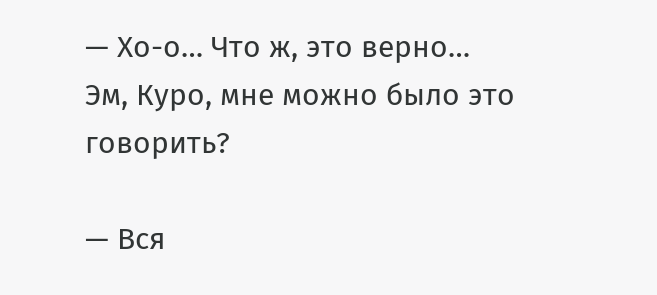— Хо-о… Что ж, это верно… Эм, Куро, мне можно было это говорить?

— Вся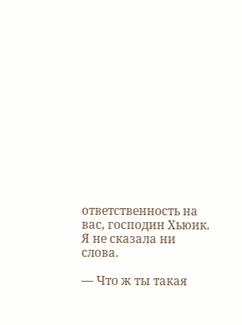ответственность на вас, господин Хьюик. Я не сказала ни слова.

— Что ж ты такая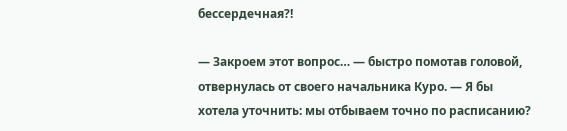бессердечная?!

— Закроем этот вопрос… — быстро помотав головой, отвернулась от своего начальника Куро. — Я бы хотела уточнить: мы отбываем точно по расписанию?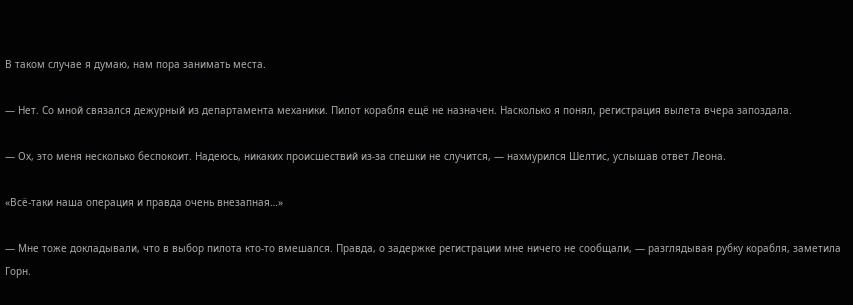В таком случае я думаю, нам пора занимать места.

— Нет. Со мной связался дежурный из департамента механики. Пилот корабля ещё не назначен. Насколько я понял, регистрация вылета вчера запоздала.

— Ох, это меня несколько беспокоит. Надеюсь, никаких происшествий из-за спешки не случится, — нахмурился Шелтис, услышав ответ Леона.

«Всё-таки наша операция и правда очень внезапная…»

— Мне тоже докладывали, что в выбор пилота кто-то вмешался. Правда, о задержке регистрации мне ничего не сообщали, — разглядывая рубку корабля, заметила Горн.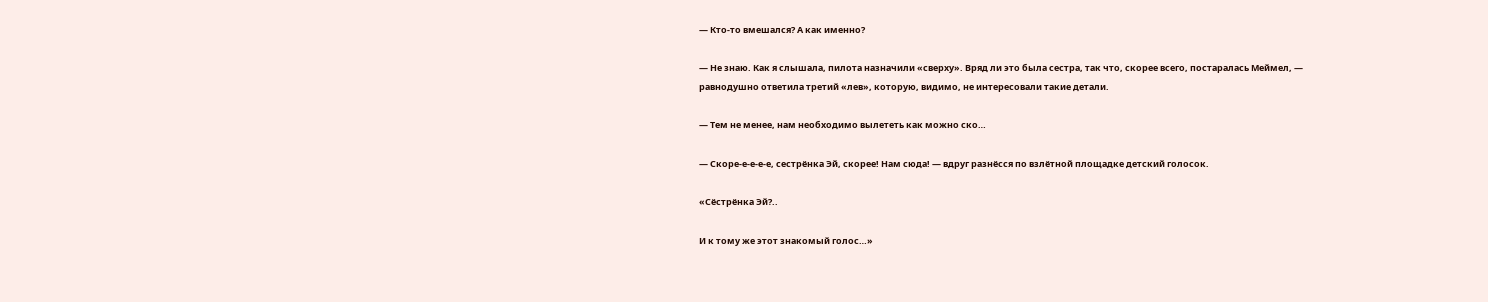— Кто-то вмешался? А как именно?

— Не знаю. Как я слышала, пилота назначили «сверху». Вряд ли это была сестра, так что, скорее всего, постаралась Меймел, — равнодушно ответила третий «лев», которую, видимо, не интересовали такие детали.

— Тем не менее, нам необходимо вылететь как можно ско…

— Скоре-е-е-е-е, сестрёнка Эй, скорее! Нам сюда! — вдруг разнёсся по взлётной площадке детский голосок.

«Сёстрёнка Эй?..

И к тому же этот знакомый голос…»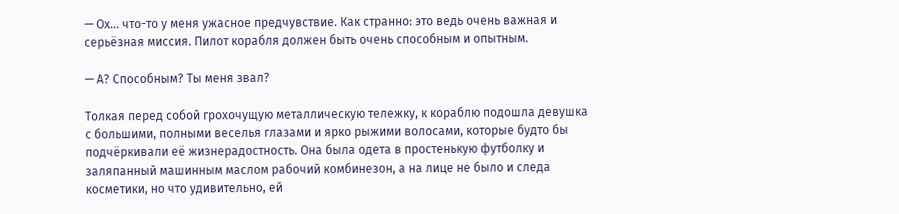— Ох… что-то у меня ужасное предчувствие. Как странно: это ведь очень важная и серьёзная миссия. Пилот корабля должен быть очень способным и опытным.

— А? Способным? Ты меня звал?

Толкая перед собой грохочущую металлическую тележку, к кораблю подошла девушка с большими, полными веселья глазами и ярко рыжими волосами, которые будто бы подчёркивали её жизнерадостность. Она была одета в простенькую футболку и заляпанный машинным маслом рабочий комбинезон, а на лице не было и следа косметики, но что удивительно, ей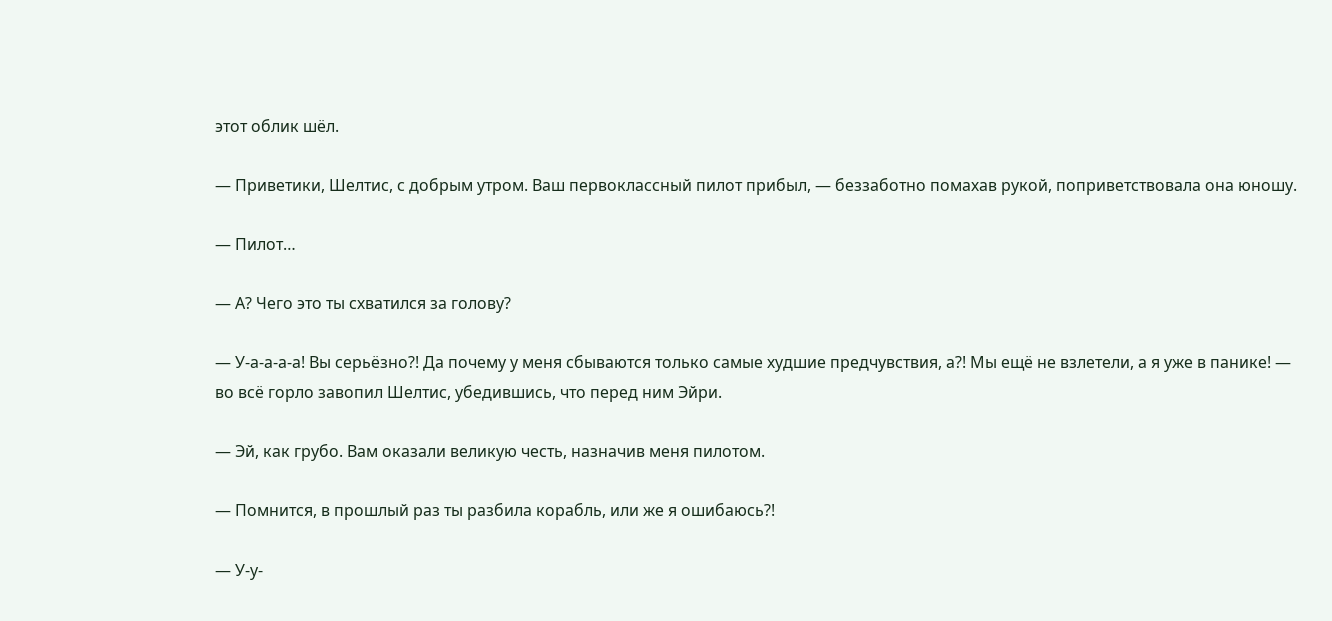этот облик шёл.

— Приветики, Шелтис, с добрым утром. Ваш первоклассный пилот прибыл, — беззаботно помахав рукой, поприветствовала она юношу.

— Пилот…

— А? Чего это ты схватился за голову?

— У-а-а-а-а! Вы серьёзно?! Да почему у меня сбываются только самые худшие предчувствия, а?! Мы ещё не взлетели, а я уже в панике! — во всё горло завопил Шелтис, убедившись, что перед ним Эйри.

— Эй, как грубо. Вам оказали великую честь, назначив меня пилотом.

— Помнится, в прошлый раз ты разбила корабль, или же я ошибаюсь?!

— У-у-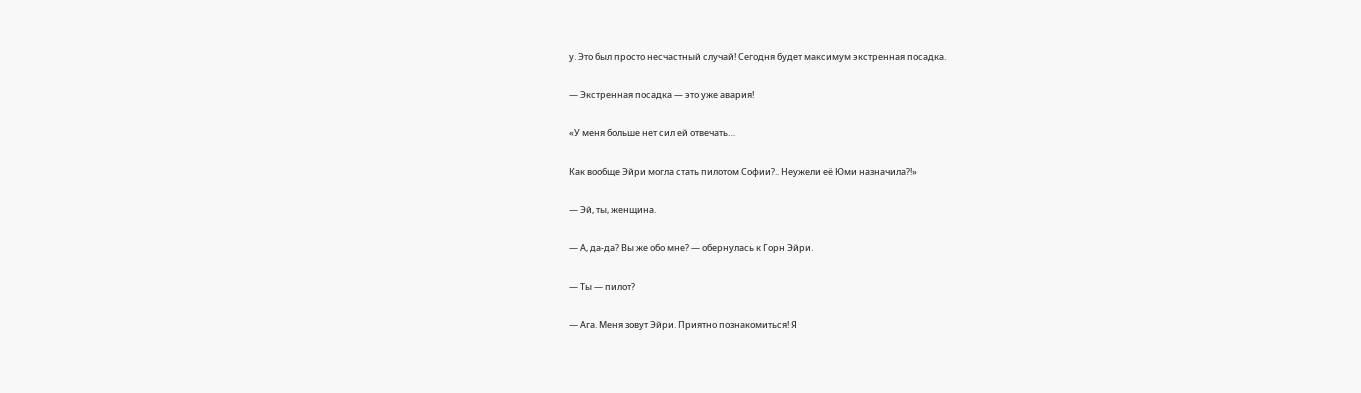у. Это был просто несчастный случай! Сегодня будет максимум экстренная посадка.

— Экстренная посадка — это уже авария!

«У меня больше нет сил ей отвечать…

Как вообще Эйри могла стать пилотом Софии?.. Неужели её Юми назначила?!»

— Эй, ты, женщина.

— А, да-да? Вы же обо мне? — обернулась к Горн Эйри.

— Ты — пилот?

— Ага. Меня зовут Эйри. Приятно познакомиться! Я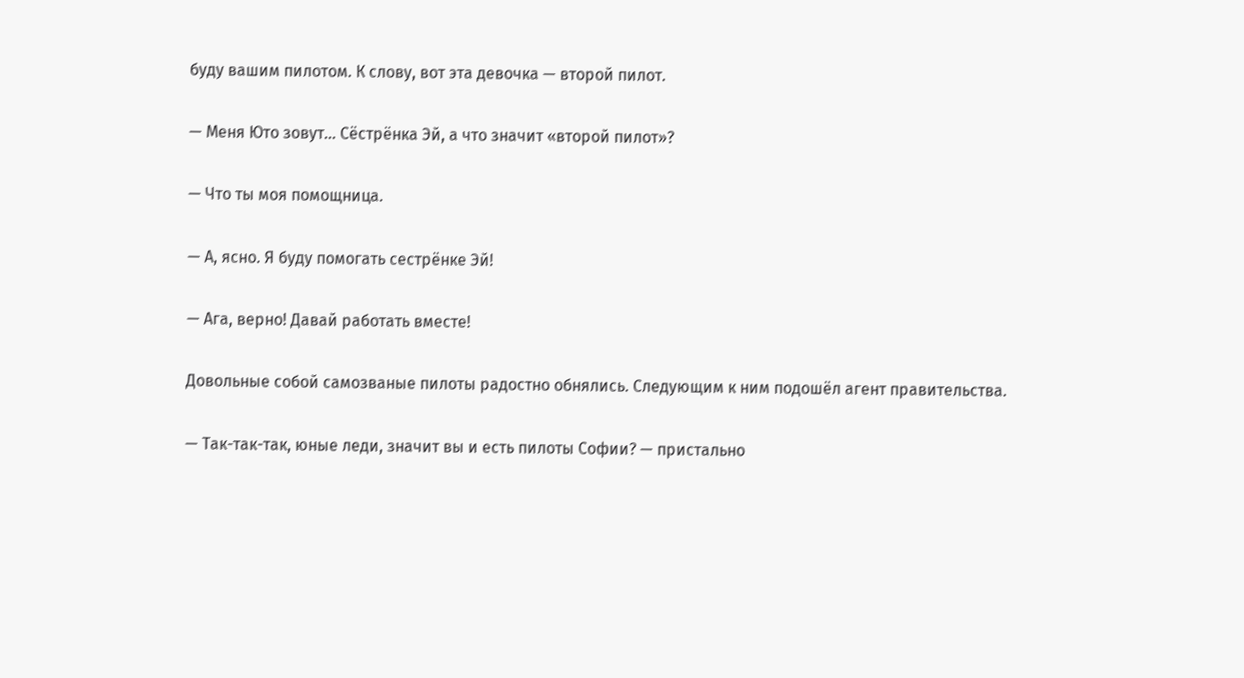буду вашим пилотом. К слову, вот эта девочка — второй пилот.

— Меня Юто зовут… Сёстрёнка Эй, а что значит «второй пилот»?

— Что ты моя помощница.

— А, ясно. Я буду помогать сестрёнке Эй!

— Ага, верно! Давай работать вместе!

Довольные собой самозваные пилоты радостно обнялись. Следующим к ним подошёл агент правительства.

— Так-так-так, юные леди, значит вы и есть пилоты Софии? — пристально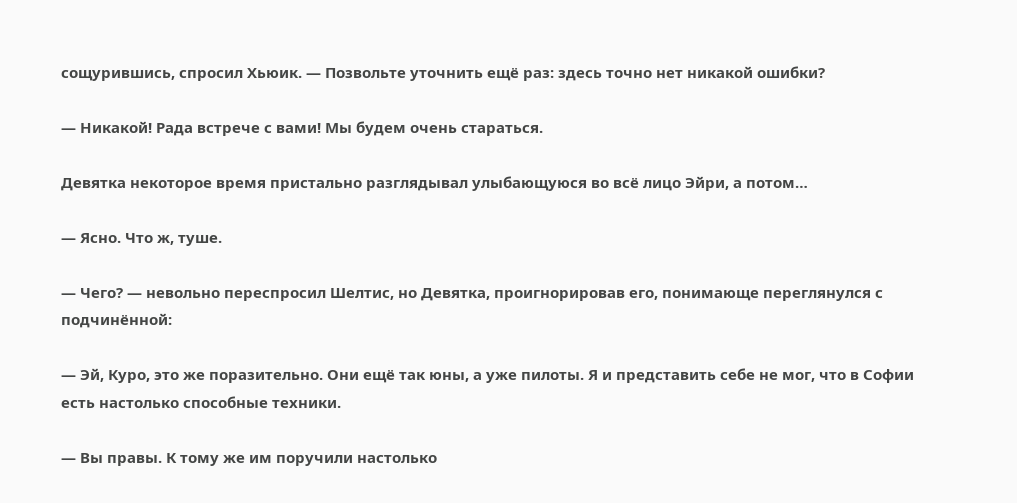сощурившись, спросил Хьюик. — Позвольте уточнить ещё раз: здесь точно нет никакой ошибки?

— Никакой! Рада встрече с вами! Мы будем очень стараться.

Девятка некоторое время пристально разглядывал улыбающуюся во всё лицо Эйри, а потом…

— Ясно. Что ж, туше.

— Чего? — невольно переспросил Шелтис, но Девятка, проигнорировав его, понимающе переглянулся с подчинённой:

— Эй, Куро, это же поразительно. Они ещё так юны, а уже пилоты. Я и представить себе не мог, что в Софии есть настолько способные техники.

— Вы правы. К тому же им поручили настолько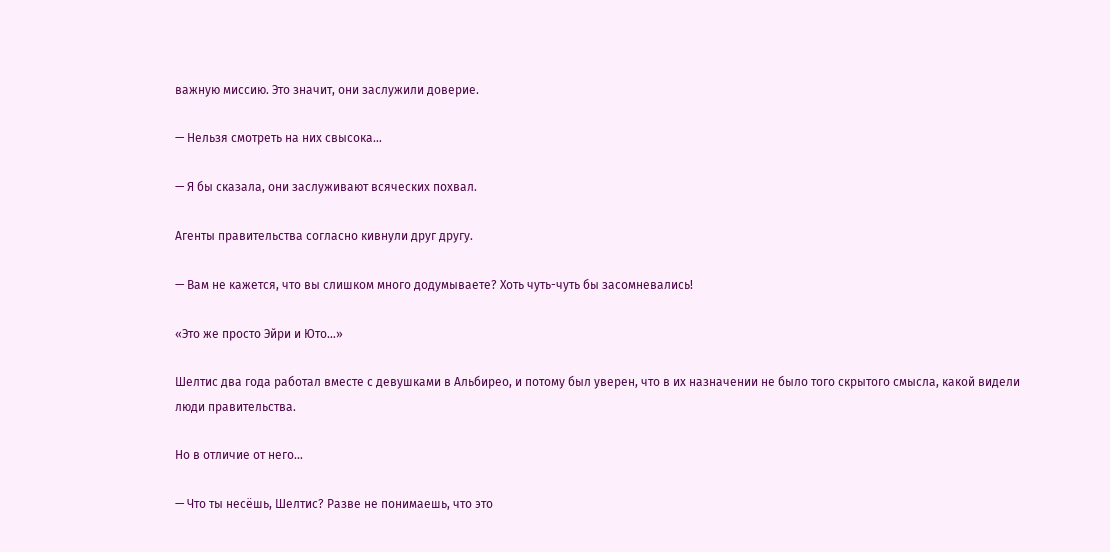важную миссию. Это значит, они заслужили доверие.

— Нельзя смотреть на них свысока…

— Я бы сказала, они заслуживают всяческих похвал.

Агенты правительства согласно кивнули друг другу.

— Вам не кажется, что вы слишком много додумываете? Хоть чуть-чуть бы засомневались!

«Это же просто Эйри и Юто…»

Шелтис два года работал вместе с девушками в Альбирео, и потому был уверен, что в их назначении не было того скрытого смысла, какой видели люди правительства.

Но в отличие от него…

— Что ты несёшь, Шелтис? Разве не понимаешь, что это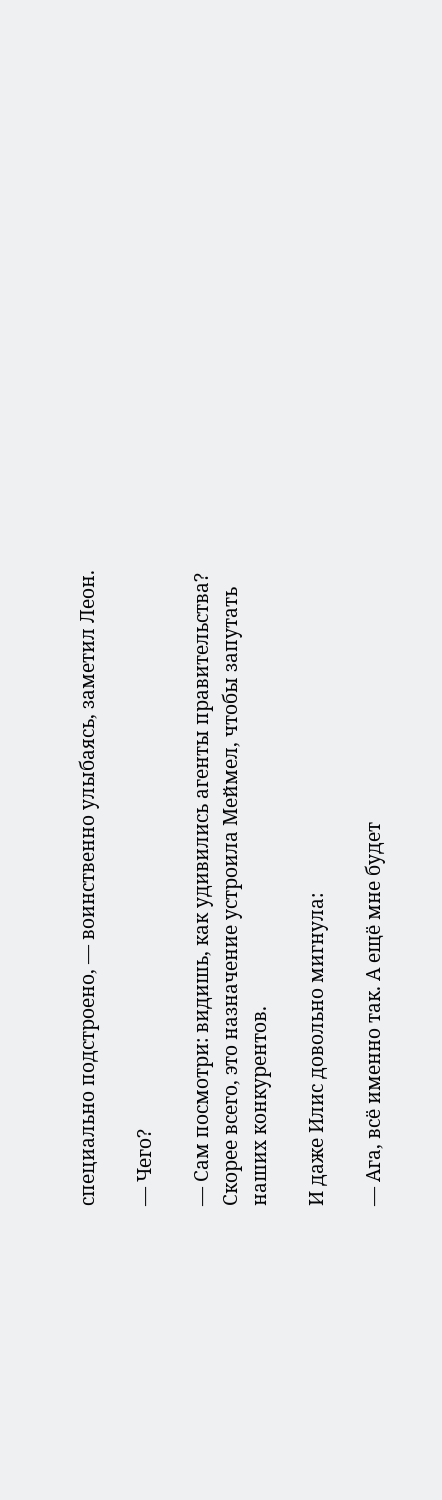специально подстроено, — воинственно улыбаясь, заметил Леон.

— Чего?

— Сам посмотри: видишь, как удивились агенты правительства? Скорее всего, это назначение устроила Меймел, чтобы запутать наших конкурентов.

И даже Илис довольно мигнула:

— Ага, всё именно так. А ещё мне будет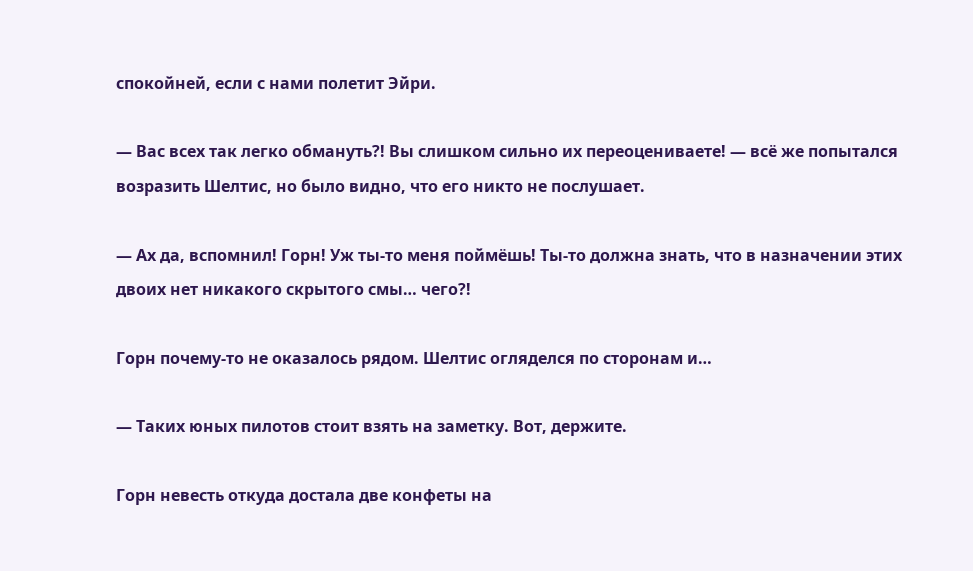спокойней, если с нами полетит Эйри.

— Вас всех так легко обмануть?! Вы слишком сильно их переоцениваете! — всё же попытался возразить Шелтис, но было видно, что его никто не послушает.

— Ах да, вспомнил! Горн! Уж ты-то меня поймёшь! Ты-то должна знать, что в назначении этих двоих нет никакого скрытого смы… чего?!

Горн почему-то не оказалось рядом. Шелтис огляделся по сторонам и…

— Таких юных пилотов стоит взять на заметку. Вот, держите.

Горн невесть откуда достала две конфеты на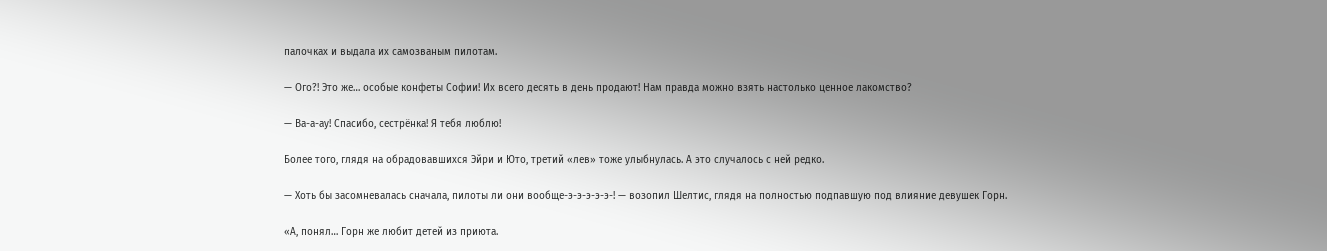палочках и выдала их самозваным пилотам.

— Ого?! Это же… особые конфеты Софии! Их всего десять в день продают! Нам правда можно взять настолько ценное лакомство?

— Ва-а-ау! Спасибо, сестрёнка! Я тебя люблю!

Более того, глядя на обрадовавшихся Эйри и Юто, третий «лев» тоже улыбнулась. А это случалось с ней редко.

— Хоть бы засомневалась сначала, пилоты ли они вообще-э-э-э-э-э-! — возопил Шелтис, глядя на полностью подпавшую под влияние девушек Горн.

«А, понял… Горн же любит детей из приюта.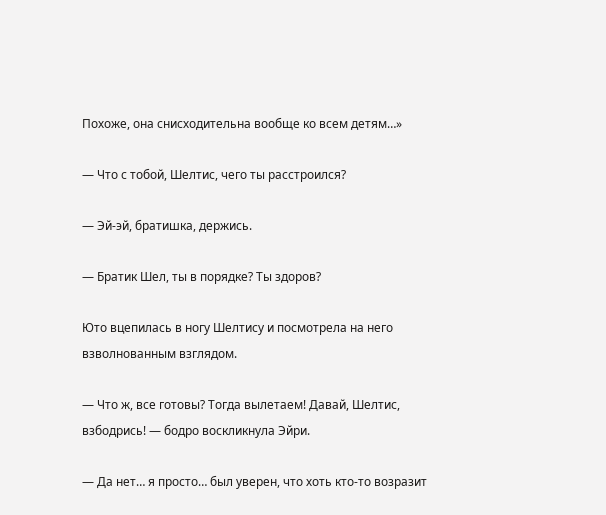Похоже, она снисходительна вообще ко всем детям…»

— Что с тобой, Шелтис, чего ты расстроился?

— Эй-эй, братишка, держись.

— Братик Шел, ты в порядке? Ты здоров?

Юто вцепилась в ногу Шелтису и посмотрела на него взволнованным взглядом.

— Что ж, все готовы? Тогда вылетаем! Давай, Шелтис, взбодрись! — бодро воскликнула Эйри.

— Да нет… я просто… был уверен, что хоть кто-то возразит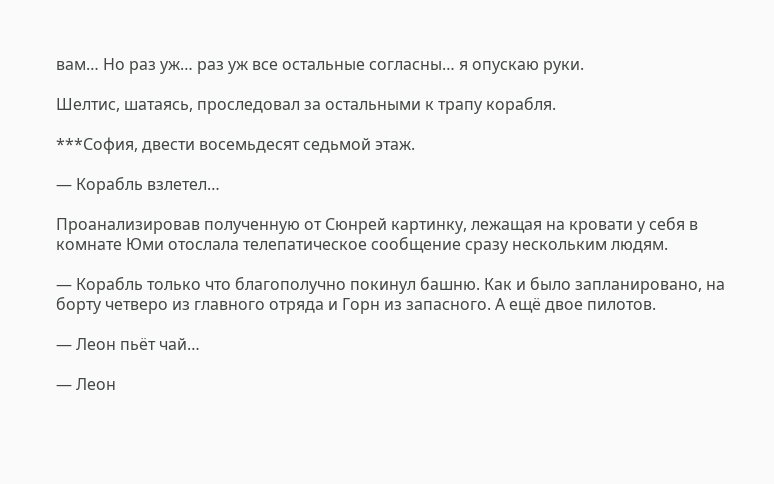вам… Но раз уж… раз уж все остальные согласны… я опускаю руки.

Шелтис, шатаясь, проследовал за остальными к трапу корабля.

***София, двести восемьдесят седьмой этаж.

— Корабль взлетел…

Проанализировав полученную от Сюнрей картинку, лежащая на кровати у себя в комнате Юми отослала телепатическое сообщение сразу нескольким людям.

— Корабль только что благополучно покинул башню. Как и было запланировано, на борту четверо из главного отряда и Горн из запасного. А ещё двое пилотов.

— Леон пьёт чай…

— Леон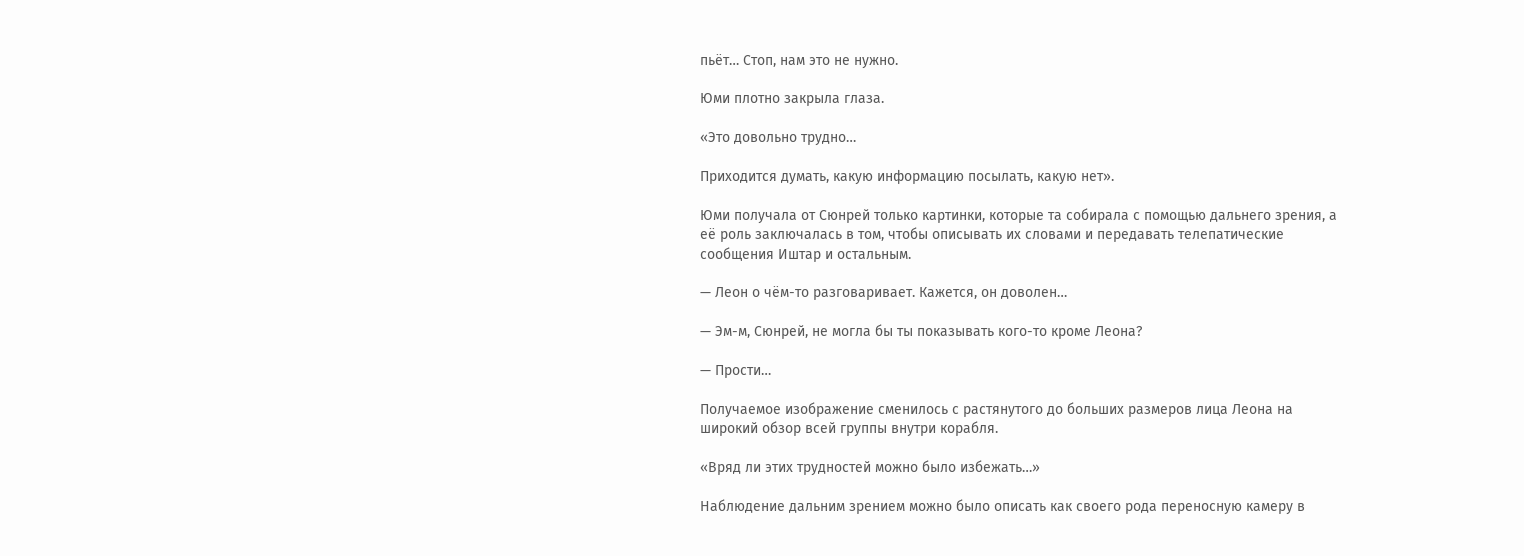пьёт… Стоп, нам это не нужно.

Юми плотно закрыла глаза.

«Это довольно трудно…

Приходится думать, какую информацию посылать, какую нет».

Юми получала от Сюнрей только картинки, которые та собирала с помощью дальнего зрения, а её роль заключалась в том, чтобы описывать их словами и передавать телепатические сообщения Иштар и остальным.

— Леон о чём-то разговаривает. Кажется, он доволен…

— Эм-м, Сюнрей, не могла бы ты показывать кого-то кроме Леона?

— Прости…

Получаемое изображение сменилось с растянутого до больших размеров лица Леона на широкий обзор всей группы внутри корабля.

«Вряд ли этих трудностей можно было избежать…»

Наблюдение дальним зрением можно было описать как своего рода переносную камеру в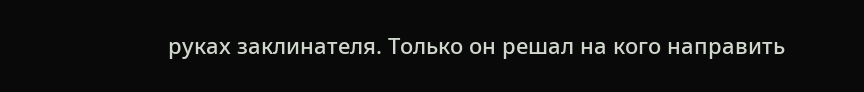руках заклинателя. Только он решал на кого направить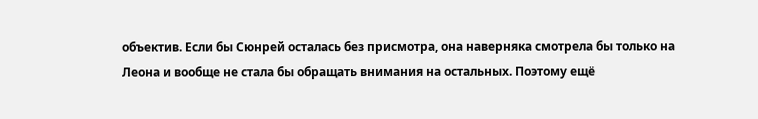объектив. Если бы Сюнрей осталась без присмотра, она наверняка смотрела бы только на Леона и вообще не стала бы обращать внимания на остальных. Поэтому ещё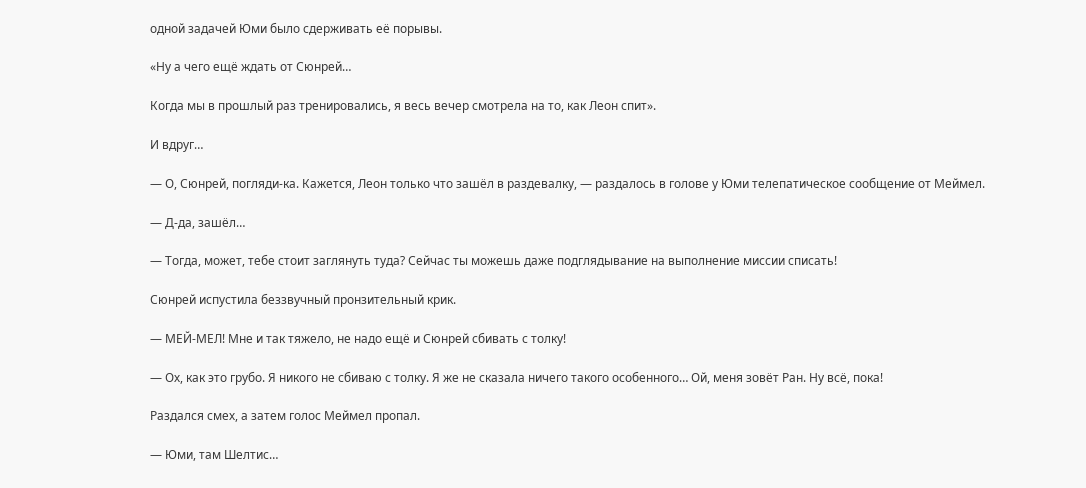одной задачей Юми было сдерживать её порывы.

«Ну а чего ещё ждать от Сюнрей…

Когда мы в прошлый раз тренировались, я весь вечер смотрела на то, как Леон спит».

И вдруг…

— О, Сюнрей, погляди-ка. Кажется, Леон только что зашёл в раздевалку, — раздалось в голове у Юми телепатическое сообщение от Меймел.

— Д-да, зашёл…

— Тогда, может, тебе стоит заглянуть туда? Сейчас ты можешь даже подглядывание на выполнение миссии списать!

Сюнрей испустила беззвучный пронзительный крик.

— МЕЙ-МЕЛ! Мне и так тяжело, не надо ещё и Сюнрей сбивать с толку!

— Ох, как это грубо. Я никого не сбиваю с толку. Я же не сказала ничего такого особенного… Ой, меня зовёт Ран. Ну всё, пока!

Раздался смех, а затем голос Меймел пропал.

— Юми, там Шелтис…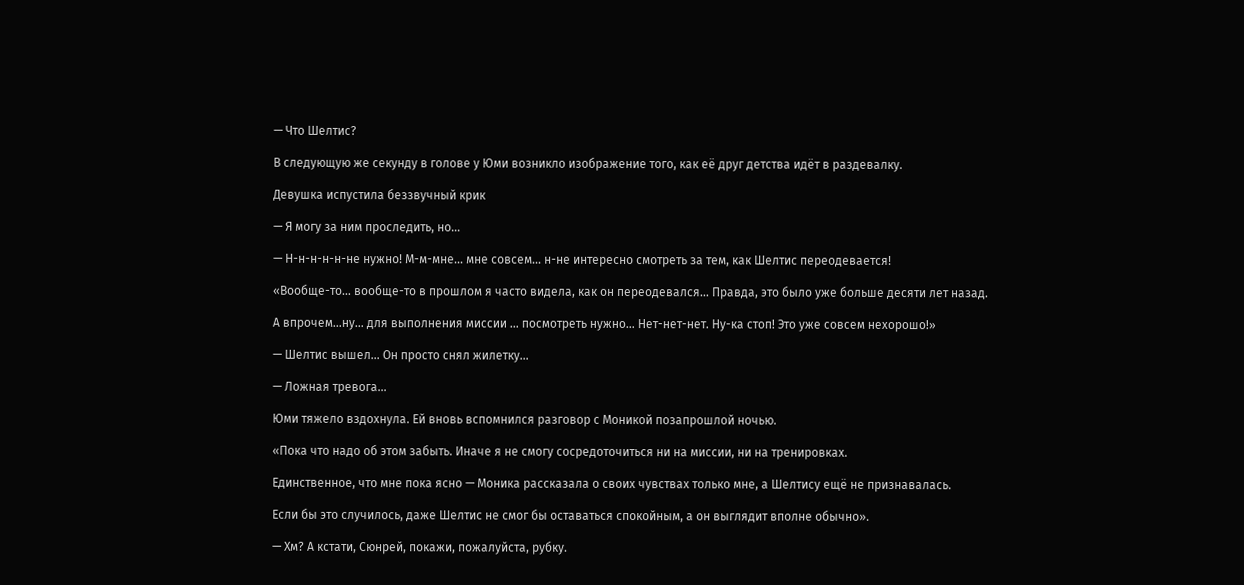— Что Шелтис?

В следующую же секунду в голове у Юми возникло изображение того, как её друг детства идёт в раздевалку.

Девушка испустила беззвучный крик

— Я могу за ним проследить, но…

— Н-н-н-н-н-не нужно! М-м-мне… мне совсем… н-не интересно смотреть за тем, как Шелтис переодевается!

«Вообще-то… вообще-то в прошлом я часто видела, как он переодевался… Правда, это было уже больше десяти лет назад.

А впрочем…ну… для выполнения миссии … посмотреть нужно… Нет-нет-нет. Ну-ка стоп! Это уже совсем нехорошо!»

— Шелтис вышел… Он просто снял жилетку…

— Ложная тревога…

Юми тяжело вздохнула. Ей вновь вспомнился разговор с Моникой позапрошлой ночью.

«Пока что надо об этом забыть. Иначе я не смогу сосредоточиться ни на миссии, ни на тренировках.

Единственное, что мне пока ясно — Моника рассказала о своих чувствах только мне, а Шелтису ещё не признавалась.

Если бы это случилось, даже Шелтис не смог бы оставаться спокойным, а он выглядит вполне обычно».

— Хм? А кстати, Сюнрей, покажи, пожалуйста, рубку.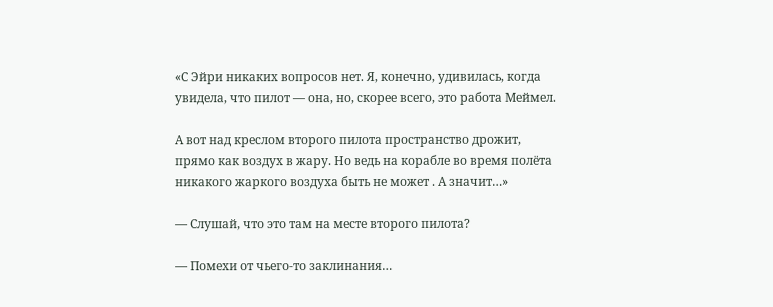«С Эйри никаких вопросов нет. Я, конечно, удивилась, когда увидела, что пилот — она, но, скорее всего, это работа Меймел.

А вот над креслом второго пилота пространство дрожит, прямо как воздух в жару. Но ведь на корабле во время полёта никакого жаркого воздуха быть не может . А значит…»

— Слушай, что это там на месте второго пилота?

— Помехи от чьего-то заклинания…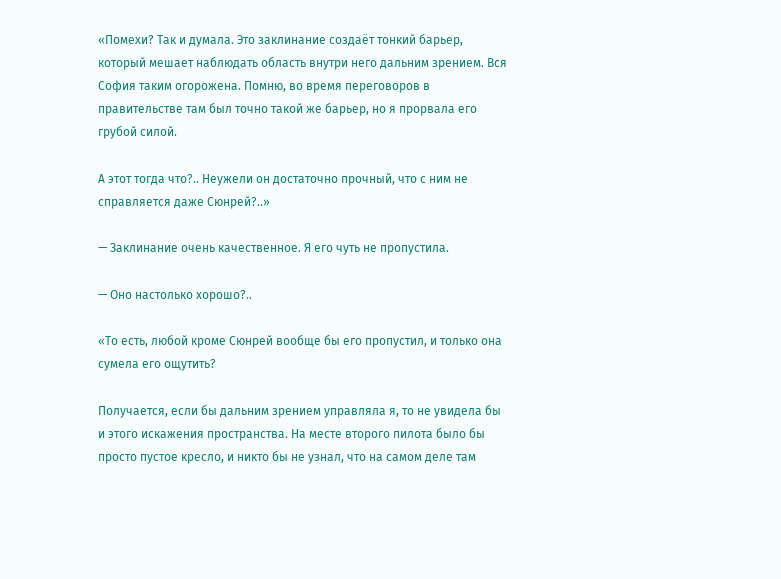«Помехи? Так и думала. Это заклинание создаёт тонкий барьер, который мешает наблюдать область внутри него дальним зрением. Вся София таким огорожена. Помню, во время переговоров в правительстве там был точно такой же барьер, но я прорвала его грубой силой.

А этот тогда что?.. Неужели он достаточно прочный, что с ним не справляется даже Сюнрей?..»

— Заклинание очень качественное. Я его чуть не пропустила.

— Оно настолько хорошо?..

«То есть, любой кроме Сюнрей вообще бы его пропустил, и только она сумела его ощутить?

Получается, если бы дальним зрением управляла я, то не увидела бы и этого искажения пространства. На месте второго пилота было бы просто пустое кресло, и никто бы не узнал, что на самом деле там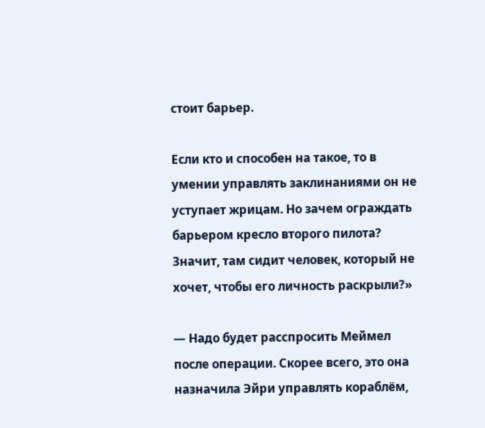стоит барьер.

Если кто и способен на такое, то в умении управлять заклинаниями он не уступает жрицам. Но зачем ограждать барьером кресло второго пилота? Значит, там сидит человек, который не хочет, чтобы его личность раскрыли?»

— Надо будет расспросить Меймел после операции. Скорее всего, это она назначила Эйри управлять кораблём,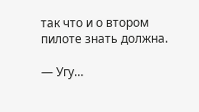так что и о втором пилоте знать должна.

— Угу…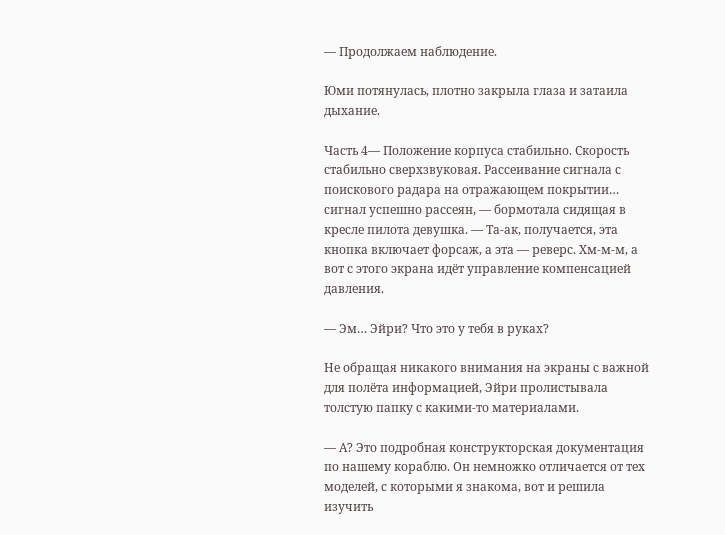— Продолжаем наблюдение.

Юми потянулась, плотно закрыла глаза и затаила дыхание.

Часть 4— Положение корпуса стабильно. Скорость стабильно сверхзвуковая. Рассеивание сигнала с поискового радара на отражающем покрытии… сигнал успешно рассеян, — бормотала сидящая в кресле пилота девушка. — Та-ак, получается, эта кнопка включает форсаж, а эта — реверс. Хм-м-м, а вот с этого экрана идёт управление компенсацией давления.

— Эм… Эйри? Что это у тебя в руках?

Не обращая никакого внимания на экраны с важной для полёта информацией, Эйри пролистывала толстую папку с какими-то материалами.

— А? Это подробная конструкторская документация по нашему кораблю. Он немножко отличается от тех моделей, с которыми я знакома, вот и решила изучить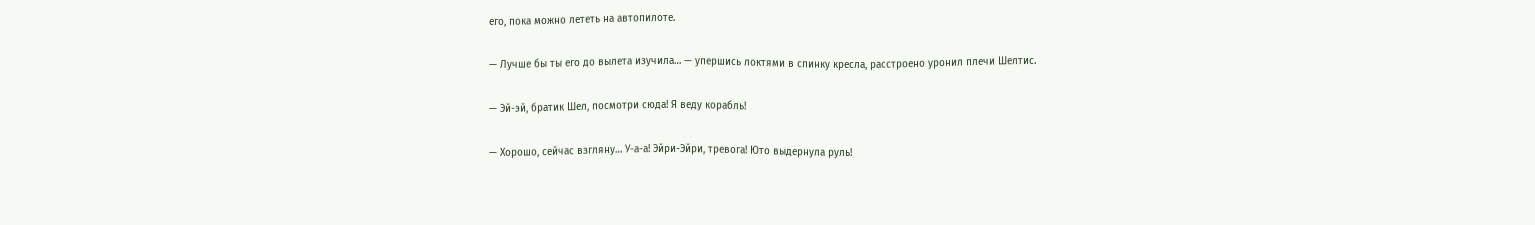его, пока можно лететь на автопилоте.

— Лучше бы ты его до вылета изучила… — упершись локтями в спинку кресла, расстроено уронил плечи Шелтис.

— Эй-эй, братик Шел, посмотри сюда! Я веду корабль!

— Хорошо, сейчас взгляну… У-а-а! Эйри-Эйри, тревога! Юто выдернула руль!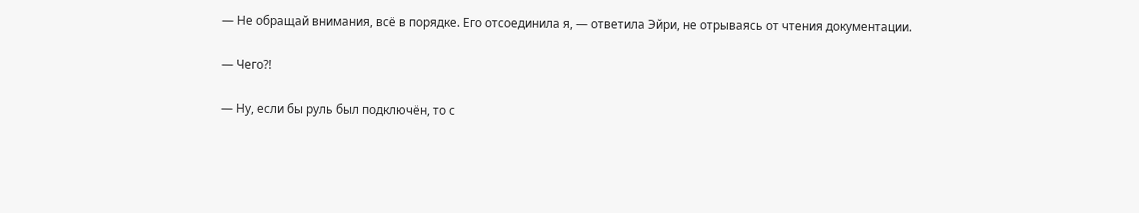— Не обращай внимания, всё в порядке. Его отсоединила я, — ответила Эйри, не отрываясь от чтения документации.

— Чего?!

— Ну, если бы руль был подключён, то с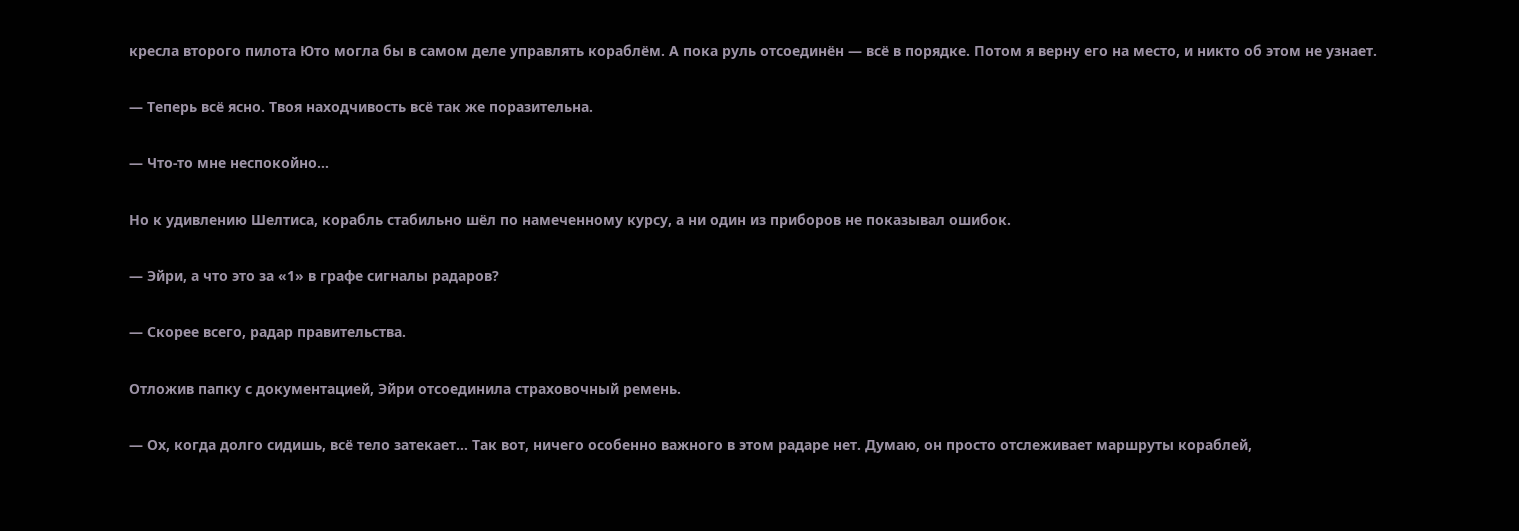кресла второго пилота Юто могла бы в самом деле управлять кораблём. А пока руль отсоединён — всё в порядке. Потом я верну его на место, и никто об этом не узнает.

— Теперь всё ясно. Твоя находчивость всё так же поразительна.

— Что-то мне неспокойно…

Но к удивлению Шелтиса, корабль стабильно шёл по намеченному курсу, а ни один из приборов не показывал ошибок.

— Эйри, а что это за «1» в графе сигналы радаров?

— Скорее всего, радар правительства.

Отложив папку с документацией, Эйри отсоединила страховочный ремень.

— Ох, когда долго сидишь, всё тело затекает… Так вот, ничего особенно важного в этом радаре нет. Думаю, он просто отслеживает маршруты кораблей,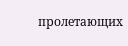пролетающих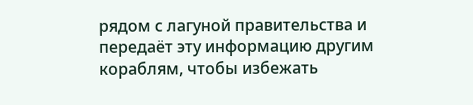рядом с лагуной правительства и передаёт эту информацию другим кораблям, чтобы избежать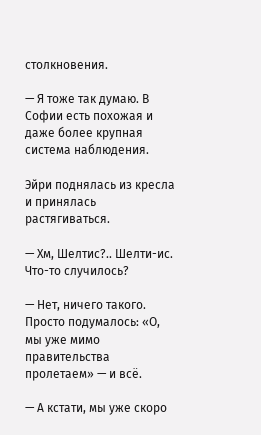столкновения.

— Я тоже так думаю. В Софии есть похожая и даже более крупная система наблюдения.

Эйри поднялась из кресла и принялась растягиваться.

— Хм, Шелтис?.. Шелти-ис. Что-то случилось?

— Нет, ничего такого. Просто подумалось: «О, мы уже мимо правительства пролетаем» — и всё.

— А кстати, мы уже скоро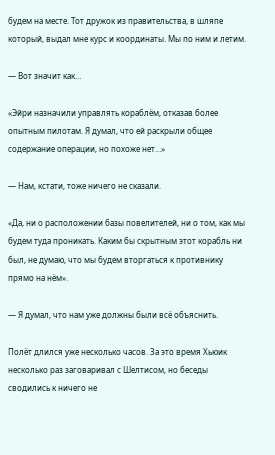будем на месте. Тот дружок из правительства, в шляпе который, выдал мне курс и координаты. Мы по ним и летим.

— Вот значит как…

«Эйри назначили управлять кораблём, отказав более опытным пилотам. Я думал, что ей раскрыли общее содержание операции, но похоже нет…»

— Нам, кстати, тоже ничего не сказали.

«Да, ни о расположении базы повелителей, ни о том, как мы будем туда проникать. Каким бы скрытным этот корабль ни был, не думаю, что мы будем вторгаться к противнику прямо на нём».

— Я думал, что нам уже должны были всё объяснить.

Полёт длился уже несколько часов. За это время Хьюик несколько раз заговаривал с Шелтисом, но беседы сводились к ничего не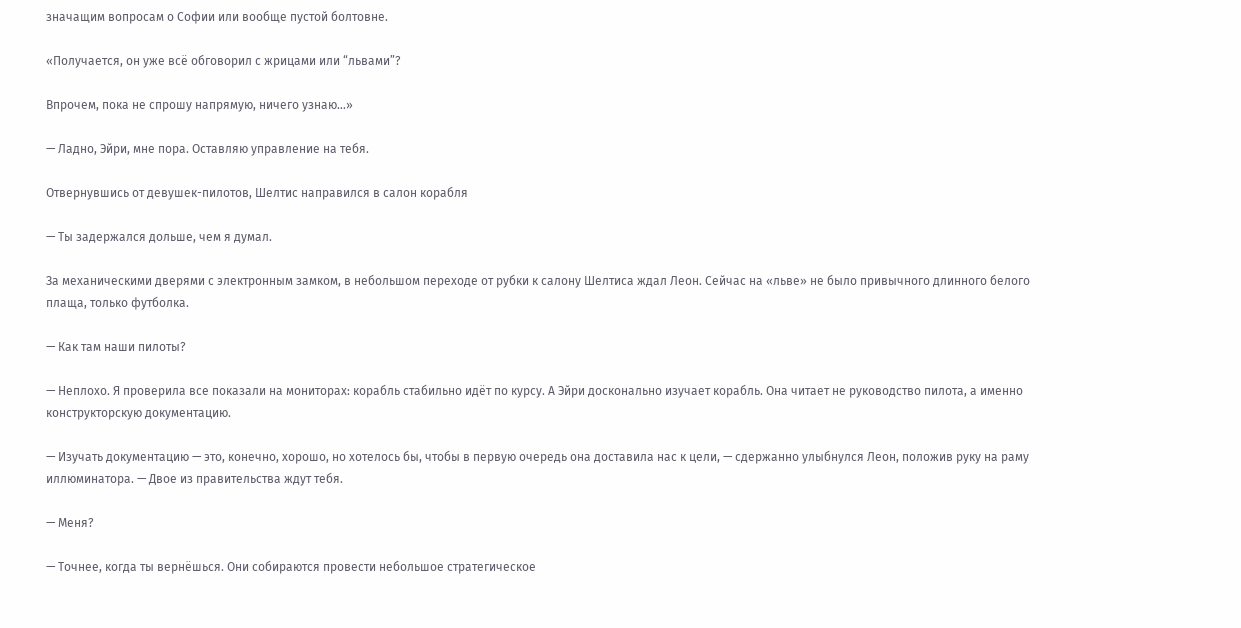значащим вопросам о Софии или вообще пустой болтовне.

«Получается, он уже всё обговорил с жрицами или “львами”?

Впрочем, пока не спрошу напрямую, ничего узнаю…»

— Ладно, Эйри, мне пора. Оставляю управление на тебя.

Отвернувшись от девушек-пилотов, Шелтис направился в салон корабля

— Ты задержался дольше, чем я думал.

За механическими дверями с электронным замком, в небольшом переходе от рубки к салону Шелтиса ждал Леон. Сейчас на «льве» не было привычного длинного белого плаща, только футболка.

— Как там наши пилоты?

— Неплохо. Я проверила все показали на мониторах: корабль стабильно идёт по курсу. А Эйри досконально изучает корабль. Она читает не руководство пилота, а именно конструкторскую документацию.

— Изучать документацию — это, конечно, хорошо, но хотелось бы, чтобы в первую очередь она доставила нас к цели, — сдержанно улыбнулся Леон, положив руку на раму иллюминатора. — Двое из правительства ждут тебя.

— Меня?

— Точнее, когда ты вернёшься. Они собираются провести небольшое стратегическое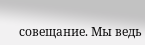совещание. Мы ведь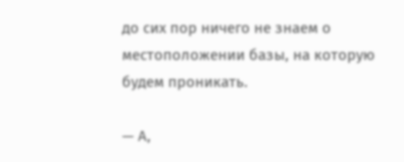до сих пор ничего не знаем о местоположении базы, на которую будем проникать.

— А,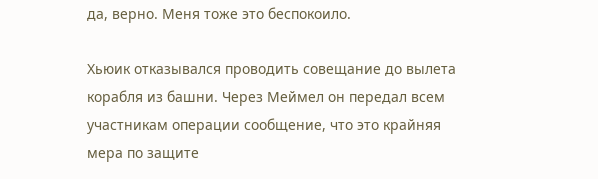да, верно. Меня тоже это беспокоило.

Хьюик отказывался проводить совещание до вылета корабля из башни. Через Меймел он передал всем участникам операции сообщение, что это крайняя мера по защите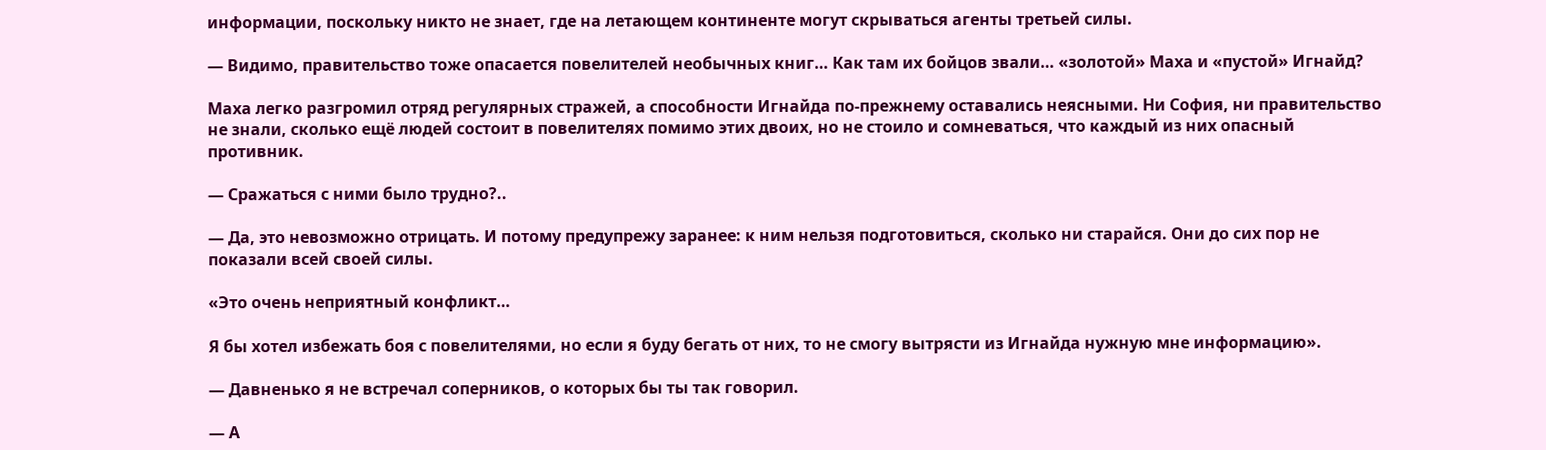информации, поскольку никто не знает, где на летающем континенте могут скрываться агенты третьей силы.

— Видимо, правительство тоже опасается повелителей необычных книг… Как там их бойцов звали… «золотой» Маха и «пустой» Игнайд?

Маха легко разгромил отряд регулярных стражей, а способности Игнайда по-прежнему оставались неясными. Ни София, ни правительство не знали, сколько ещё людей состоит в повелителях помимо этих двоих, но не стоило и сомневаться, что каждый из них опасный противник.

— Сражаться с ними было трудно?..

— Да, это невозможно отрицать. И потому предупрежу заранее: к ним нельзя подготовиться, сколько ни старайся. Они до сих пор не показали всей своей силы.

«Это очень неприятный конфликт…

Я бы хотел избежать боя с повелителями, но если я буду бегать от них, то не смогу вытрясти из Игнайда нужную мне информацию».

— Давненько я не встречал соперников, о которых бы ты так говорил.

— А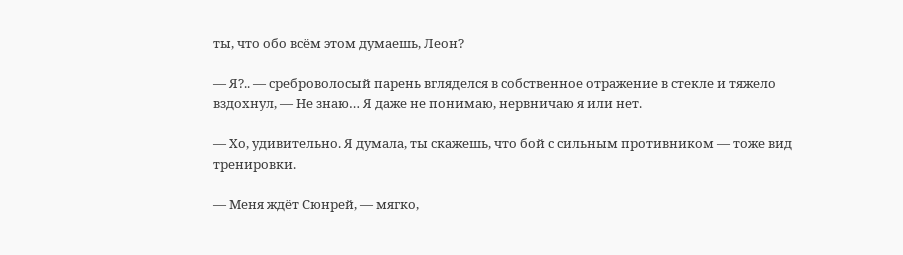ты, что обо всём этом думаешь, Леон?

— Я?.. — среброволосый парень вгляделся в собственное отражение в стекле и тяжело вздохнул, — Не знаю… Я даже не понимаю, нервничаю я или нет.

— Хо, удивительно. Я думала, ты скажешь, что бой с сильным противником — тоже вид тренировки.

— Меня ждёт Сюнрей, — мягко,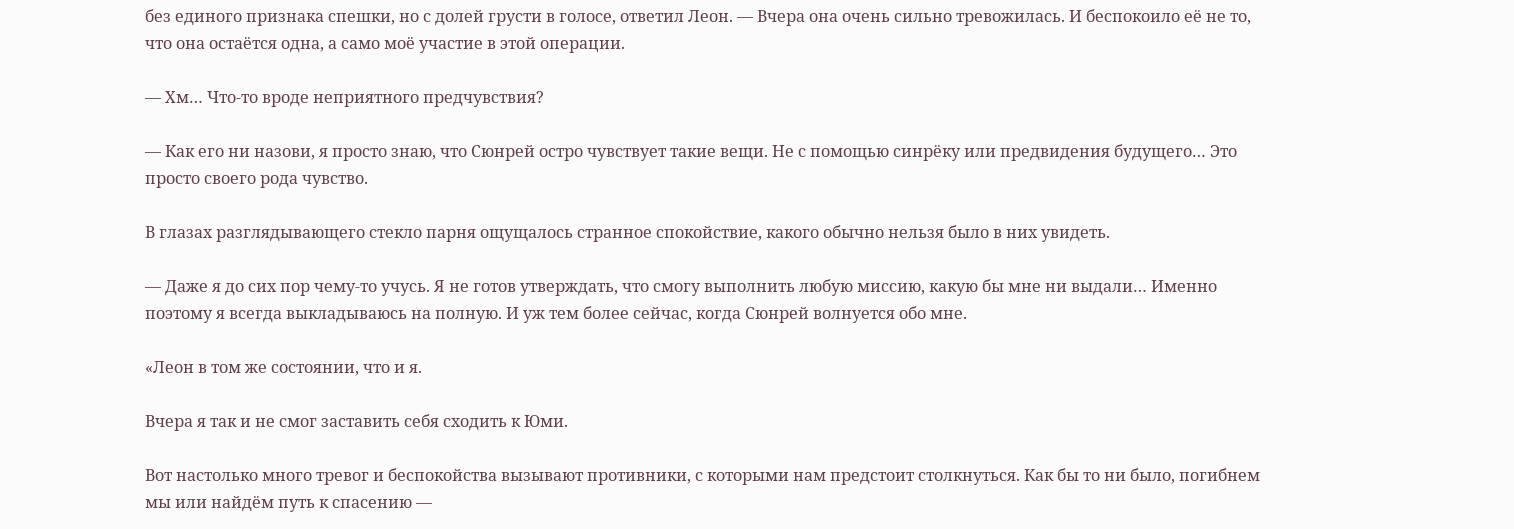без единого признака спешки, но с долей грусти в голосе, ответил Леон. — Вчера она очень сильно тревожилась. И беспокоило её не то, что она остаётся одна, а само моё участие в этой операции.

— Хм… Что-то вроде неприятного предчувствия?

— Как его ни назови, я просто знаю, что Сюнрей остро чувствует такие вещи. Не с помощью синрёку или предвидения будущего… Это просто своего рода чувство.

В глазах разглядывающего стекло парня ощущалось странное спокойствие, какого обычно нельзя было в них увидеть.

— Даже я до сих пор чему-то учусь. Я не готов утверждать, что смогу выполнить любую миссию, какую бы мне ни выдали… Именно поэтому я всегда выкладываюсь на полную. И уж тем более сейчас, когда Сюнрей волнуется обо мне.

«Леон в том же состоянии, что и я.

Вчера я так и не смог заставить себя сходить к Юми.

Вот настолько много тревог и беспокойства вызывают противники, с которыми нам предстоит столкнуться. Как бы то ни было, погибнем мы или найдём путь к спасению —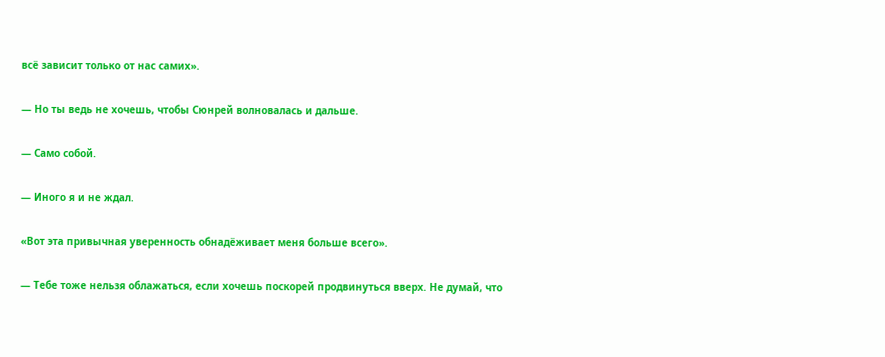всё зависит только от нас самих».

— Но ты ведь не хочешь, чтобы Сюнрей волновалась и дальше.

— Само собой.

— Иного я и не ждал.

«Вот эта привычная уверенность обнадёживает меня больше всего».

— Тебе тоже нельзя облажаться, если хочешь поскорей продвинуться вверх. Не думай, что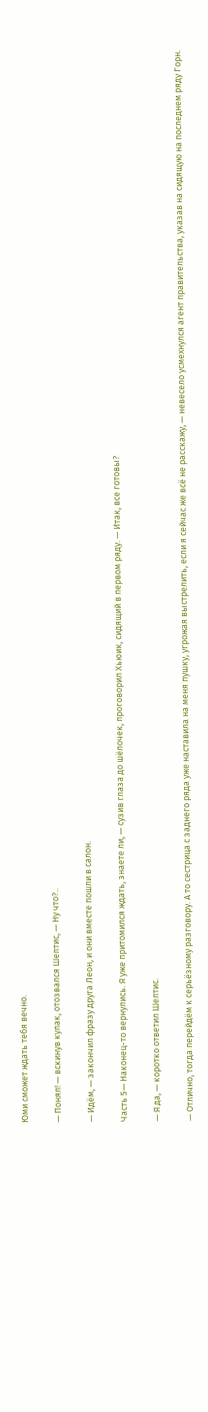Юми сможет ждать тебя вечно.

— Понял! — вскинув кулак, отозвался Шелтис, — Ну что?..

— Идём, — закончил фразу друга Леон, и они вместе пошли в салон.

Часть 5— Наконец-то вернулись. Я уже притомился ждать, знаете ли, — сузив глаза до шёлочек, проговорил Хьюик, сидящий в первом ряду. — Итак, все готовы?

— Я да, — коротко ответил Шелтис.

— Отлично, тогда перейдём к серьёзному разговору. А то сестрица с заднего ряда уже наставила на меня пушку, угрожая выстрелить, если я сейчас же всё не расскажу, — невесело усмехнулся агент правительства, указав на сидящую на последнем ряду Горн.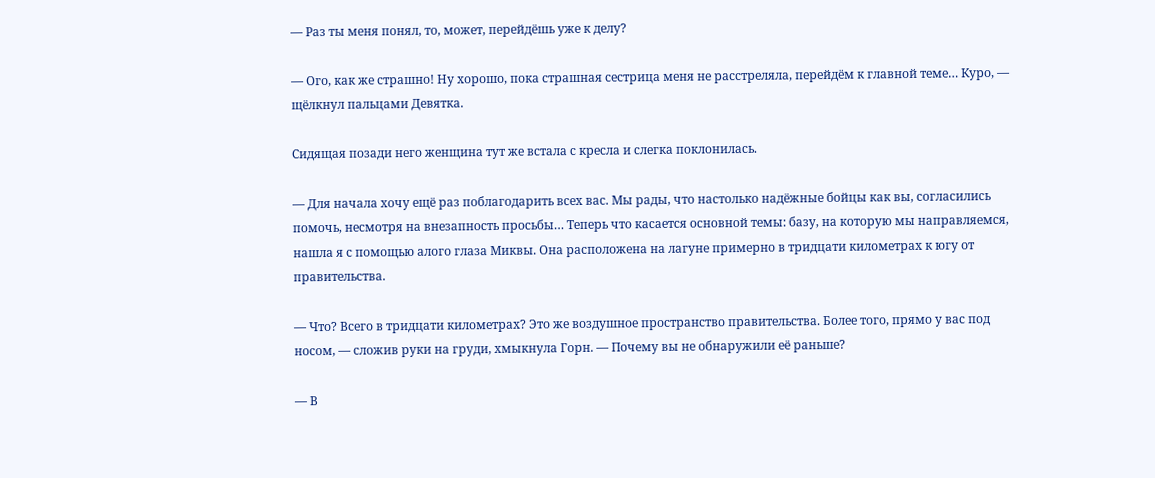— Раз ты меня понял, то, может, перейдёшь уже к делу?

— Ого, как же страшно! Ну хорошо, пока страшная сестрица меня не расстреляла, перейдём к главной теме… Куро, — щёлкнул пальцами Девятка.

Сидящая позади него женщина тут же встала с кресла и слегка поклонилась.

— Для начала хочу ещё раз поблагодарить всех вас. Мы рады, что настолько надёжные бойцы как вы, согласились помочь, несмотря на внезапность просьбы… Теперь что касается основной темы: базу, на которую мы направляемся, нашла я с помощью алого глаза Миквы. Она расположена на лагуне примерно в тридцати километрах к югу от правительства.

— Что? Всего в тридцати километрах? Это же воздушное пространство правительства. Более того, прямо у вас под носом, — сложив руки на груди, хмыкнула Горн. — Почему вы не обнаружили её раньше?

— В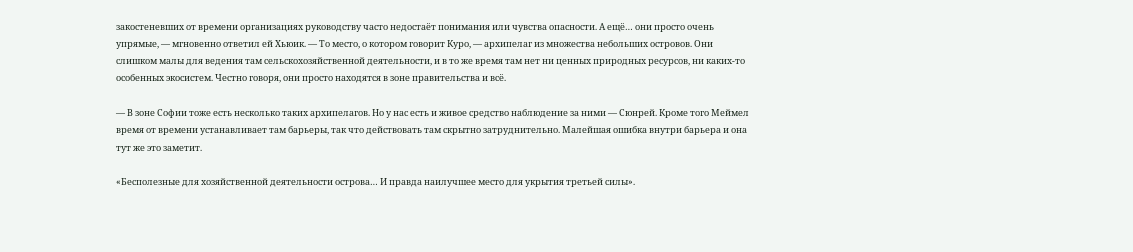закостеневших от времени организациях руководству часто недостаёт понимания или чувства опасности. А ещё… они просто очень упрямые, — мгновенно ответил ей Хьюик. — То место, о котором говорит Куро, — архипелаг из множества небольших островов. Они слишком малы для ведения там сельскохозяйственной деятельности, и в то же время там нет ни ценных природных ресурсов, ни каких-то особенных экосистем. Честно говоря, они просто находятся в зоне правительства и всё.

— В зоне Софии тоже есть несколько таких архипелагов. Но у нас есть и живое средство наблюдение за ними — Сюнрей. Кроме того Меймел время от времени устанавливает там барьеры, так что действовать там скрытно затруднительно. Малейшая ошибка внутри барьера и она тут же это заметит.

«Бесполезные для хозяйственной деятельности острова… И правда наилучшее место для укрытия третьей силы».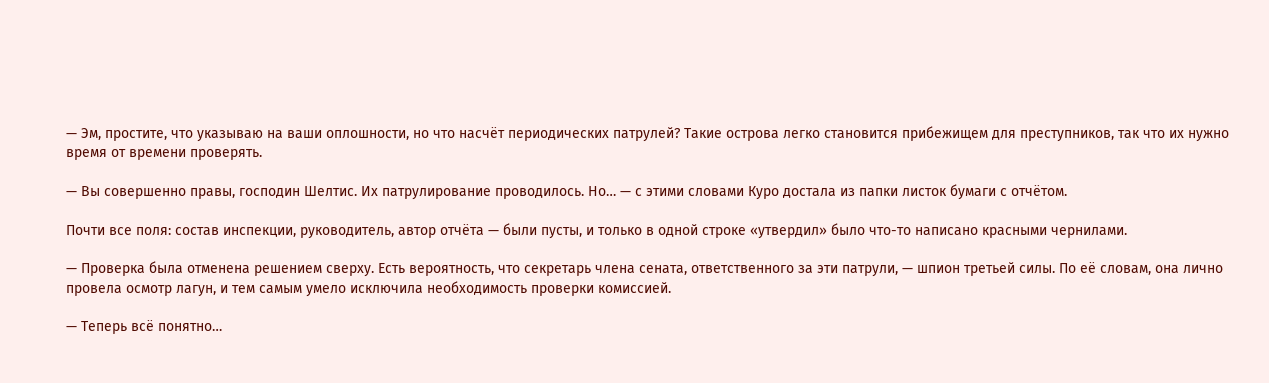— Эм, простите, что указываю на ваши оплошности, но что насчёт периодических патрулей? Такие острова легко становится прибежищем для преступников, так что их нужно время от времени проверять.

— Вы совершенно правы, господин Шелтис. Их патрулирование проводилось. Но… — с этими словами Куро достала из папки листок бумаги с отчётом.

Почти все поля: состав инспекции, руководитель, автор отчёта — были пусты, и только в одной строке «утвердил» было что-то написано красными чернилами.

— Проверка была отменена решением сверху. Есть вероятность, что секретарь члена сената, ответственного за эти патрули, — шпион третьей силы. По её словам, она лично провела осмотр лагун, и тем самым умело исключила необходимость проверки комиссией.

— Теперь всё понятно…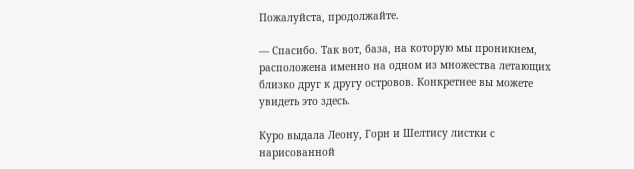Пожалуйста, продолжайте.

— Спасибо. Так вот, база, на которую мы проникнем, расположена именно на одном из множества летающих близко друг к другу островов. Конкретнее вы можете увидеть это здесь.

Куро выдала Леону, Горн и Шелтису листки с нарисованной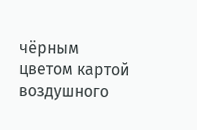чёрным цветом картой воздушного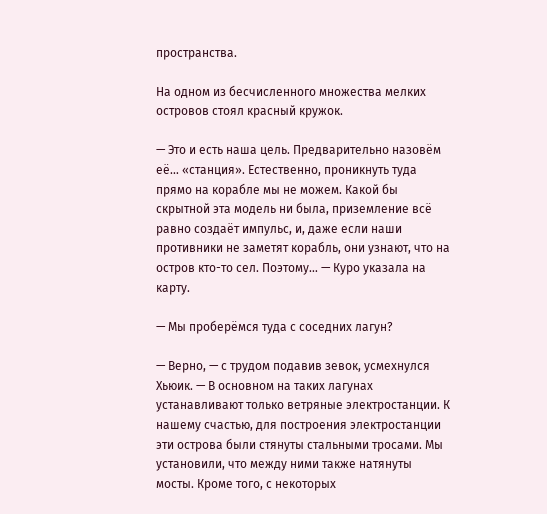пространства.

На одном из бесчисленного множества мелких островов стоял красный кружок.

— Это и есть наша цель. Предварительно назовём её… «станция». Естественно, проникнуть туда прямо на корабле мы не можем. Какой бы скрытной эта модель ни была, приземление всё равно создаёт импульс, и, даже если наши противники не заметят корабль, они узнают, что на остров кто-то сел. Поэтому… — Куро указала на карту.

— Мы проберёмся туда с соседних лагун?

— Верно, — с трудом подавив зевок, усмехнулся Хьюик. — В основном на таких лагунах устанавливают только ветряные электростанции. К нашему счастью, для построения электростанции эти острова были стянуты стальными тросами. Мы установили, что между ними также натянуты мосты. Кроме того, с некоторых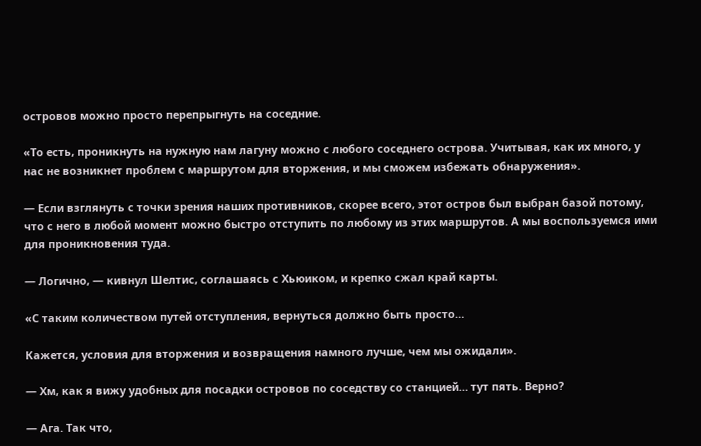островов можно просто перепрыгнуть на соседние.

«То есть, проникнуть на нужную нам лагуну можно с любого соседнего острова. Учитывая, как их много, у нас не возникнет проблем с маршрутом для вторжения, и мы сможем избежать обнаружения».

— Если взглянуть с точки зрения наших противников, скорее всего, этот остров был выбран базой потому, что с него в любой момент можно быстро отступить по любому из этих маршрутов. А мы воспользуемся ими для проникновения туда.

— Логично, — кивнул Шелтис, соглашаясь с Хьюиком, и крепко сжал край карты.

«С таким количеством путей отступления, вернуться должно быть просто…

Кажется, условия для вторжения и возвращения намного лучше, чем мы ожидали».

— Хм, как я вижу удобных для посадки островов по соседству со станцией… тут пять. Верно?

— Ага. Так что,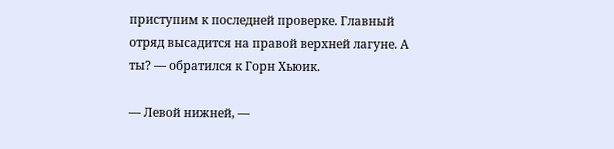приступим к последней проверке. Главный отряд высадится на правой верхней лагуне. А ты? — обратился к Горн Хьюик.

— Левой нижней, —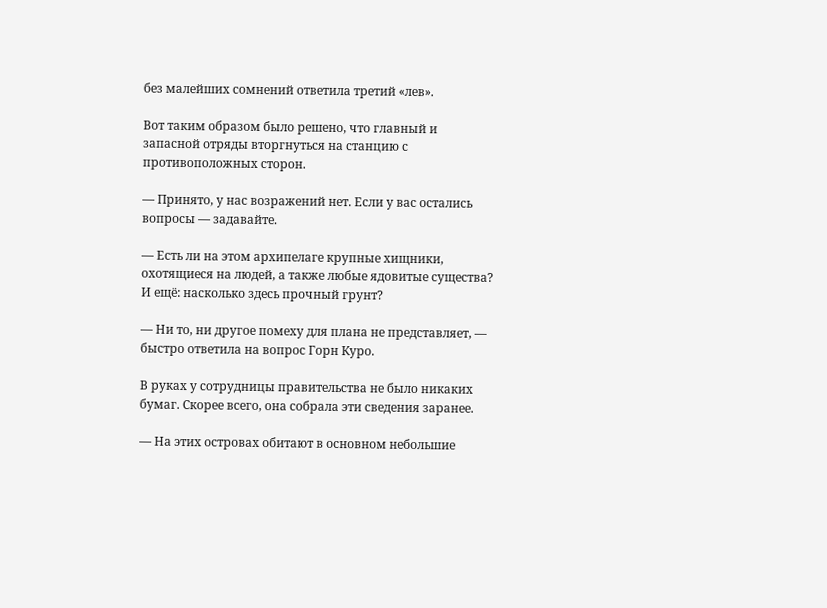без малейших сомнений ответила третий «лев».

Вот таким образом было решено, что главный и запасной отряды вторгнуться на станцию с противоположных сторон.

— Принято, у нас возражений нет. Если у вас остались вопросы — задавайте.

— Есть ли на этом архипелаге крупные хищники, охотящиеся на людей, а также любые ядовитые существа? И ещё: насколько здесь прочный грунт?

— Ни то, ни другое помеху для плана не представляет, — быстро ответила на вопрос Горн Куро.

В руках у сотрудницы правительства не было никаких бумаг. Скорее всего, она собрала эти сведения заранее.

— На этих островах обитают в основном небольшие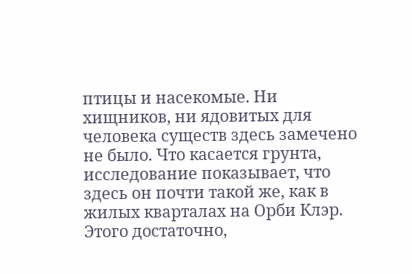птицы и насекомые. Ни хищников, ни ядовитых для человека существ здесь замечено не было. Что касается грунта, исследование показывает, что здесь он почти такой же, как в жилых кварталах на Орби Клэр. Этого достаточно,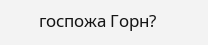госпожа Горн?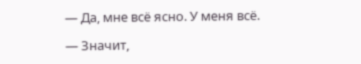— Да, мне всё ясно. У меня всё.

— Значит,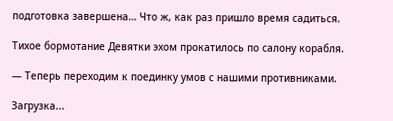подготовка завершена… Что ж, как раз пришло время садиться.

Тихое бормотание Девятки эхом прокатилось по салону корабля.

— Теперь переходим к поединку умов с нашими противниками.

Загрузка...